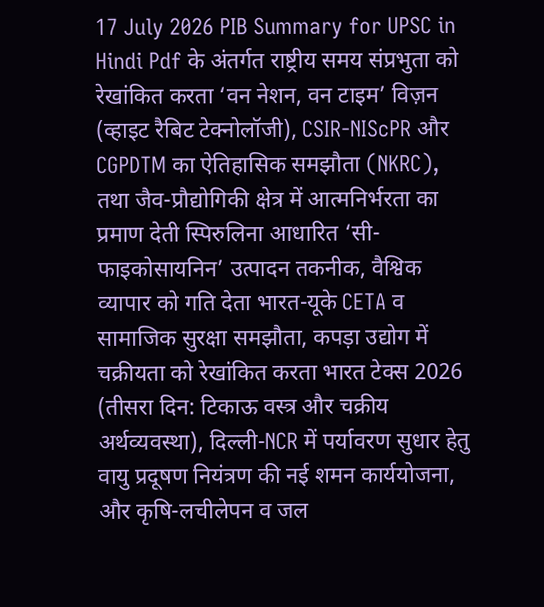17 July 2026 PIB Summary for UPSC in Hindi Pdf के अंतर्गत राष्ट्रीय समय संप्रभुता को रेखांकित करता ‘वन नेशन, वन टाइम’ विज़न (व्हाइट रैबिट टेक्नोलॉजी), CSIR-NIScPR और CGPDTM का ऐतिहासिक समझौता (NKRC), तथा जैव-प्रौद्योगिकी क्षेत्र में आत्मनिर्भरता का प्रमाण देती स्पिरुलिना आधारित ‘सी-फाइकोसायनिन’ उत्पादन तकनीक, वैश्विक व्यापार को गति देता भारत-यूके CETA व सामाजिक सुरक्षा समझौता, कपड़ा उद्योग में चक्रीयता को रेखांकित करता भारत टेक्स 2026 (तीसरा दिन: टिकाऊ वस्त्र और चक्रीय अर्थव्यवस्था), दिल्ली-NCR में पर्यावरण सुधार हेतु वायु प्रदूषण नियंत्रण की नई शमन कार्ययोजना, और कृषि-लचीलेपन व जल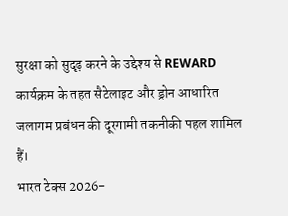सुरक्षा को सुदृढ़ करने के उद्देश्य से REWARD कार्यक्रम के तहत सैटेलाइट और ड्रोन आधारित जलागम प्रबंधन की दूरगामी तकनीकी पहल शामिल हैं।
भारत टेक्स 2026-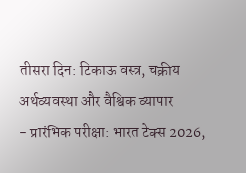तीसरा दिन: टिकाऊ वस्त्र, चक्रीय अर्थव्यवस्था और वैश्विक व्यापार
- प्रारंभिक परीक्षा: भारत टेक्स 2026,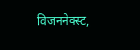विजननेक्स्ट,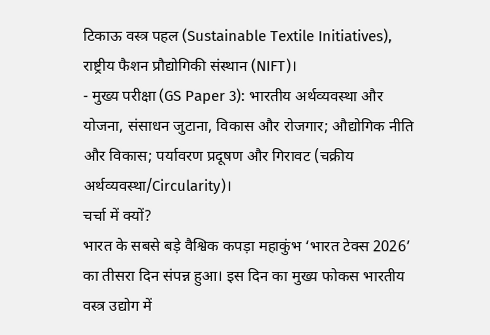टिकाऊ वस्त्र पहल (Sustainable Textile Initiatives), राष्ट्रीय फैशन प्रौद्योगिकी संस्थान (NIFT)।
- मुख्य परीक्षा (GS Paper 3): भारतीय अर्थव्यवस्था और योजना, संसाधन जुटाना, विकास और रोजगार; औद्योगिक नीति और विकास; पर्यावरण प्रदूषण और गिरावट (चक्रीय अर्थव्यवस्था/Circularity)।
चर्चा में क्यों?
भारत के सबसे बड़े वैश्विक कपड़ा महाकुंभ ‘भारत टेक्स 2026’ का तीसरा दिन संपन्न हुआ। इस दिन का मुख्य फोकस भारतीय वस्त्र उद्योग में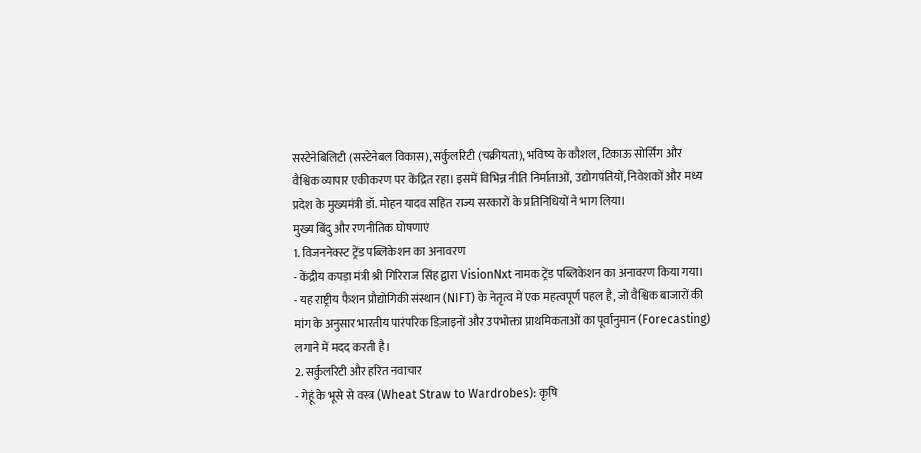सस्टेनेबिलिटी (सस्टेनेबल विकास), सर्कुलरिटी (चक्रीयता), भविष्य के कौशल, टिकाऊ सोर्सिंग और वैश्विक व्यापार एकीकरण पर केंद्रित रहा। इसमें विभिन्न नीति निर्माताओं, उद्योगपतियों, निवेशकों और मध्य प्रदेश के मुख्यमंत्री डॉ. मोहन यादव सहित राज्य सरकारों के प्रतिनिधियों ने भाग लिया।
मुख्य बिंदु और रणनीतिक घोषणाएं
1. विजननेक्स्ट ट्रेंड पब्लिकेशन का अनावरण
- केंद्रीय कपड़ा मंत्री श्री गिरिराज सिंह द्वारा VisionNxt नामक ट्रेंड पब्लिकेशन का अनावरण किया गया।
- यह राष्ट्रीय फैशन प्रौद्योगिकी संस्थान (NIFT) के नेतृत्व में एक महत्वपूर्ण पहल है, जो वैश्विक बाजारों की मांग के अनुसार भारतीय पारंपरिक डिज़ाइनों और उपभोक्ता प्राथमिकताओं का पूर्वानुमान (Forecasting) लगाने में मदद करती है।
2. सर्कुलरिटी और हरित नवाचार
- गेहूं के भूसे से वस्त्र (Wheat Straw to Wardrobes): कृषि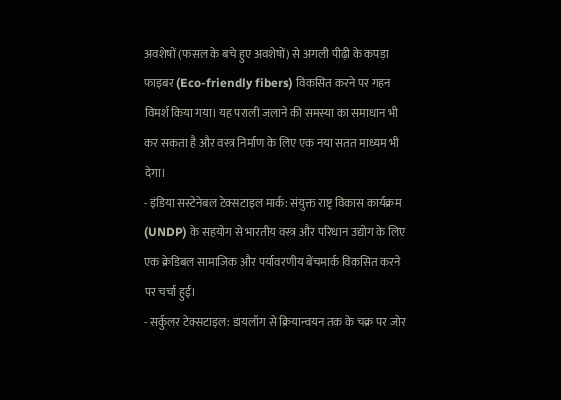अवशेषों (फसल के बचे हुए अवशेषों) से अगली पीढ़ी के कपड़ा फाइबर (Eco-friendly fibers) विकसित करने पर गहन विमर्श किया गया। यह पराली जलाने की समस्या का समाधान भी कर सकता है और वस्त्र निर्माण के लिए एक नया सतत माध्यम भी देगा।
- इंडिया सस्टेनेबल टेक्सटाइल मार्क: संयुक्त राष्ट्र विकास कार्यक्रम (UNDP) के सहयोग से भारतीय वस्त्र और परिधान उद्योग के लिए एक क्रेडिबल सामाजिक और पर्यावरणीय बेंचमार्क विकसित करने पर चर्चा हुई।
- सर्कुलर टेक्सटाइल: डायलॉग से क्रियान्वयन तक के चक्र पर जोर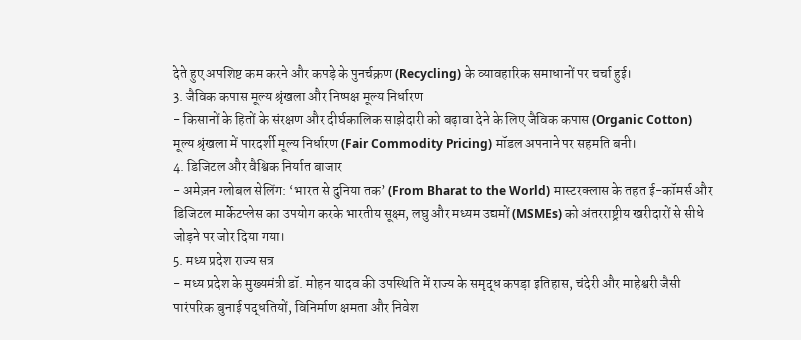देते हुए अपशिष्ट कम करने और कपड़े के पुनर्चक्रण (Recycling) के व्यावहारिक समाधानों पर चर्चा हुई।
3. जैविक कपास मूल्य श्रृंखला और निष्पक्ष मूल्य निर्धारण
- किसानों के हितों के संरक्षण और दीर्घकालिक साझेदारी को बढ़ावा देने के लिए जैविक कपास (Organic Cotton) मूल्य श्रृंखला में पारदर्शी मूल्य निर्धारण (Fair Commodity Pricing) मॉडल अपनाने पर सहमति बनी।
4. डिजिटल और वैश्विक निर्यात बाजार
- अमेज़न ग्लोबल सेलिंग: ‘भारत से दुनिया तक’ (From Bharat to the World) मास्टरक्लास के तहत ई-कॉमर्स और डिजिटल मार्केटप्लेस का उपयोग करके भारतीय सूक्ष्म, लघु और मध्यम उद्यमों (MSMEs) को अंतरराष्ट्रीय खरीदारों से सीधे जोड़ने पर जोर दिया गया।
5. मध्य प्रदेश राज्य सत्र
- मध्य प्रदेश के मुख्यमंत्री डॉ. मोहन यादव की उपस्थिति में राज्य के समृद्ध कपड़ा इतिहास, चंदेरी और माहेश्वरी जैसी पारंपरिक बुनाई पद्धतियों, विनिर्माण क्षमता और निवेश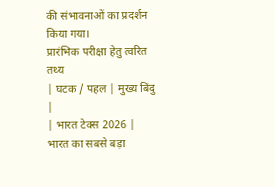की संभावनाओं का प्रदर्शन किया गया।
प्रारंभिक परीक्षा हेतु त्वरित तथ्य
| घटक / पहल | मुख्य बिंदु |
| भारत टेक्स 2026 | भारत का सबसे बड़ा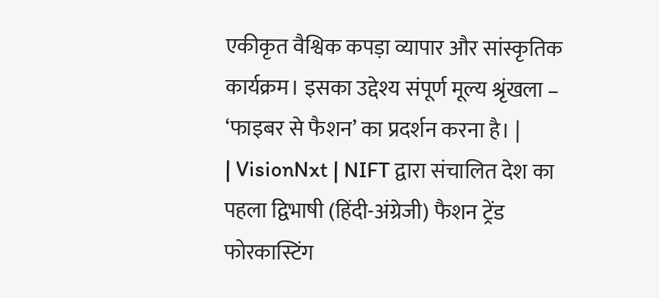एकीकृत वैश्विक कपड़ा व्यापार और सांस्कृतिक कार्यक्रम। इसका उद्देश्य संपूर्ण मूल्य श्रृंखला – ‘फाइबर से फैशन’ का प्रदर्शन करना है। |
| VisionNxt | NIFT द्वारा संचालित देश का पहला द्विभाषी (हिंदी-अंग्रेजी) फैशन ट्रेंड फोरकास्टिंग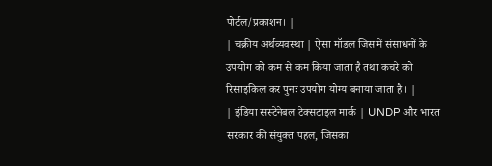पोर्टल/प्रकाशन। |
| चक्रीय अर्थव्यवस्था | ऐसा मॉडल जिसमें संसाधनों के उपयोग को कम से कम किया जाता है तथा कचरे को रिसाइकिल कर पुनः उपयोग योग्य बनाया जाता है। |
| इंडिया सस्टेनेबल टेक्सटाइल मार्क | UNDP और भारत सरकार की संयुक्त पहल, जिसका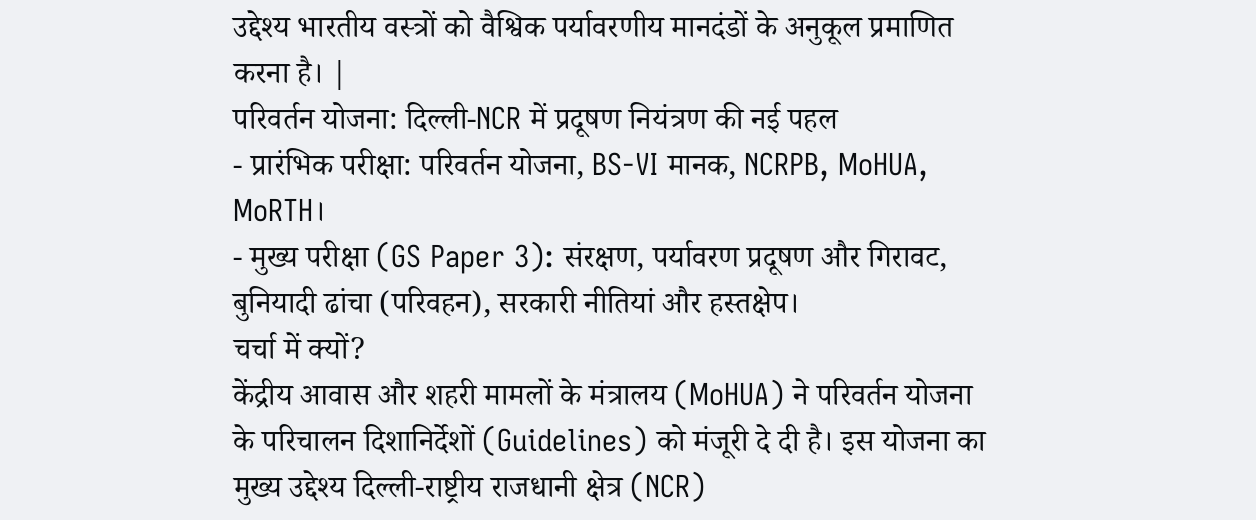उद्देश्य भारतीय वस्त्रों को वैश्विक पर्यावरणीय मानदंडों के अनुकूल प्रमाणित करना है। |
परिवर्तन योजना: दिल्ली-NCR में प्रदूषण नियंत्रण की नई पहल
- प्रारंभिक परीक्षा: परिवर्तन योजना, BS-VI मानक, NCRPB, MoHUA, MoRTH।
- मुख्य परीक्षा (GS Paper 3): संरक्षण, पर्यावरण प्रदूषण और गिरावट, बुनियादी ढांचा (परिवहन), सरकारी नीतियां और हस्तक्षेप।
चर्चा में क्यों?
केंद्रीय आवास और शहरी मामलों के मंत्रालय (MoHUA) ने परिवर्तन योजना के परिचालन दिशानिर्देशों (Guidelines) को मंजूरी दे दी है। इस योजना का मुख्य उद्देश्य दिल्ली-राष्ट्रीय राजधानी क्षेत्र (NCR)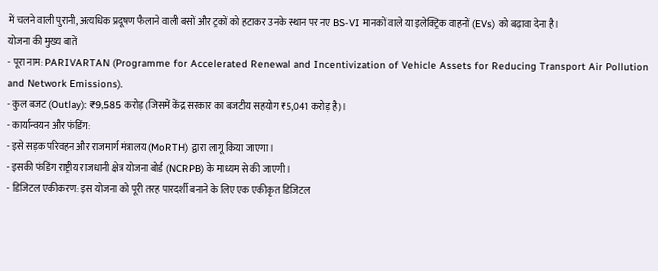में चलने वाली पुरानी, अत्यधिक प्रदूषण फैलाने वाली बसों और ट्रकों को हटाकर उनके स्थान पर नए BS-VI मानकों वाले या इलेक्ट्रिक वाहनों (EVs) को बढ़ावा देना है।
योजना की मुख्य बातें
- पूरा नाम: PARIVARTAN (Programme for Accelerated Renewal and Incentivization of Vehicle Assets for Reducing Transport Air Pollution and Network Emissions).
- कुल बजट (Outlay): ₹9,585 करोड़ (जिसमें केंद्र सरकार का बजटीय सहयोग ₹5,041 करोड़ है)।
- कार्यान्वयन और फंडिंग:
- इसे सड़क परिवहन और राजमार्ग मंत्रालय (MoRTH) द्वारा लागू किया जाएगा।
- इसकी फंडिंग राष्ट्रीय राजधानी क्षेत्र योजना बोर्ड (NCRPB) के माध्यम से की जाएगी।
- डिजिटल एकीकरण: इस योजना को पूरी तरह पारदर्शी बनाने के लिए एक एकीकृत डिजिटल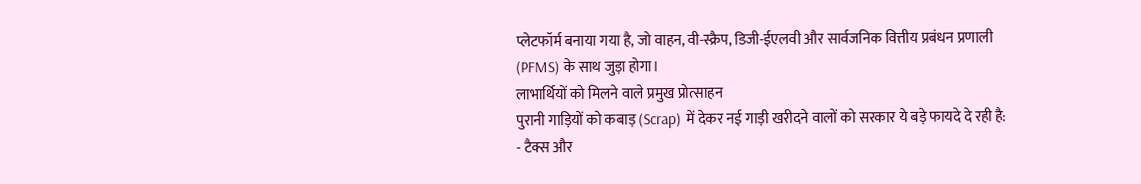प्लेटफॉर्म बनाया गया है, जो वाहन, वी-स्क्रैप, डिजी-ईएलवी और सार्वजनिक वित्तीय प्रबंधन प्रणाली (PFMS) के साथ जुड़ा होगा।
लाभार्थियों को मिलने वाले प्रमुख प्रोत्साहन
पुरानी गाड़ियों को कबाड़ (Scrap) में देकर नई गाड़ी खरीदने वालों को सरकार ये बड़े फायदे दे रही है:
- टैक्स और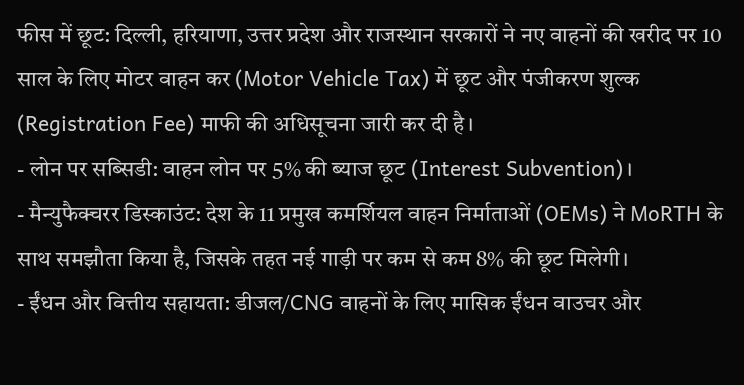फीस में छूट: दिल्ली, हरियाणा, उत्तर प्रदेश और राजस्थान सरकारों ने नए वाहनों की खरीद पर 10 साल के लिए मोटर वाहन कर (Motor Vehicle Tax) में छूट और पंजीकरण शुल्क (Registration Fee) माफी की अधिसूचना जारी कर दी है।
- लोन पर सब्सिडी: वाहन लोन पर 5% की ब्याज छूट (Interest Subvention)।
- मैन्युफैक्चरर डिस्काउंट: देश के 11 प्रमुख कमर्शियल वाहन निर्माताओं (OEMs) ने MoRTH के साथ समझौता किया है, जिसके तहत नई गाड़ी पर कम से कम 8% की छूट मिलेगी।
- ईंधन और वित्तीय सहायता: डीजल/CNG वाहनों के लिए मासिक ईंधन वाउचर और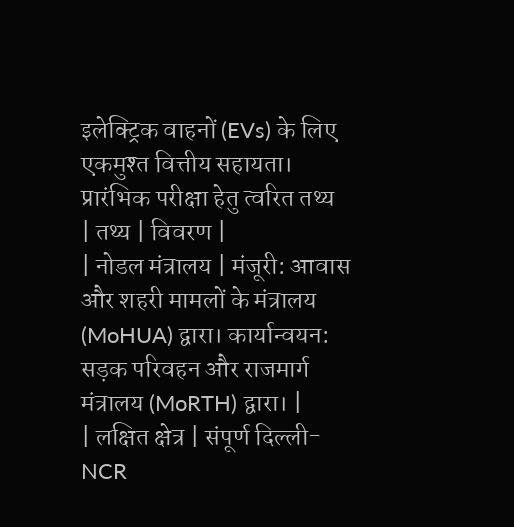इलेक्ट्रिक वाहनों (EVs) के लिए एकमुश्त वित्तीय सहायता।
प्रारंभिक परीक्षा हेतु त्वरित तथ्य
| तथ्य | विवरण |
| नोडल मंत्रालय | मंजूरी: आवास और शहरी मामलों के मंत्रालय (MoHUA) द्वारा। कार्यान्वयन: सड़क परिवहन और राजमार्ग मंत्रालय (MoRTH) द्वारा। |
| लक्षित क्षेत्र | संपूर्ण दिल्ली-NCR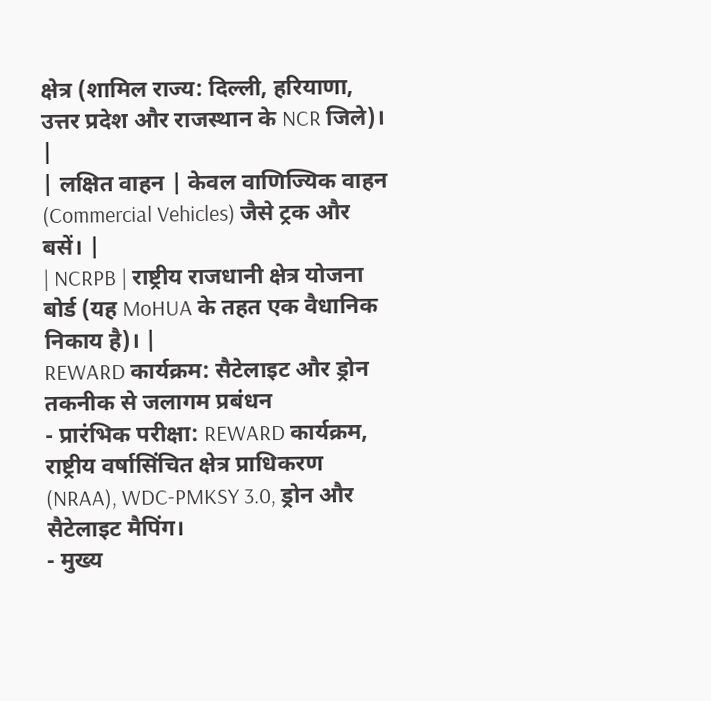क्षेत्र (शामिल राज्य: दिल्ली, हरियाणा, उत्तर प्रदेश और राजस्थान के NCR जिले)। |
| लक्षित वाहन | केवल वाणिज्यिक वाहन (Commercial Vehicles) जैसे ट्रक और बसें। |
| NCRPB | राष्ट्रीय राजधानी क्षेत्र योजना बोर्ड (यह MoHUA के तहत एक वैधानिक निकाय है)। |
REWARD कार्यक्रम: सैटेलाइट और ड्रोन तकनीक से जलागम प्रबंधन
- प्रारंभिक परीक्षा: REWARD कार्यक्रम, राष्ट्रीय वर्षासिंचित क्षेत्र प्राधिकरण (NRAA), WDC-PMKSY 3.0, ड्रोन और सैटेलाइट मैपिंग।
- मुख्य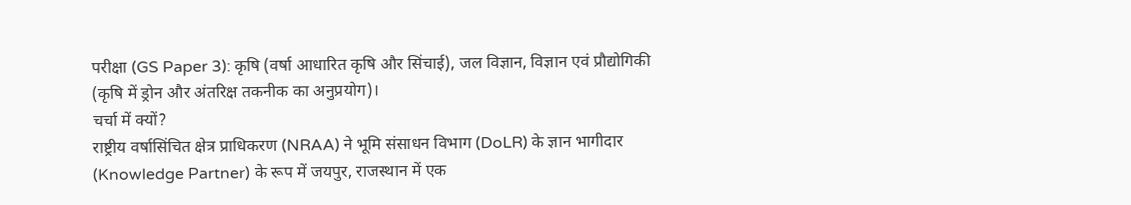परीक्षा (GS Paper 3): कृषि (वर्षा आधारित कृषि और सिंचाई), जल विज्ञान, विज्ञान एवं प्रौद्योगिकी (कृषि में ड्रोन और अंतरिक्ष तकनीक का अनुप्रयोग)।
चर्चा में क्यों?
राष्ट्रीय वर्षासिंचित क्षेत्र प्राधिकरण (NRAA) ने भूमि संसाधन विभाग (DoLR) के ज्ञान भागीदार (Knowledge Partner) के रूप में जयपुर, राजस्थान में एक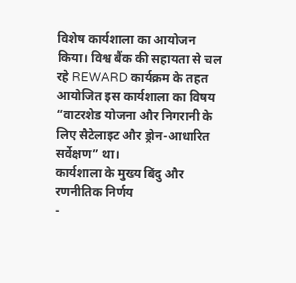विशेष कार्यशाला का आयोजन किया। विश्व बैंक की सहायता से चल रहे REWARD कार्यक्रम के तहत आयोजित इस कार्यशाला का विषय “वाटरशेड योजना और निगरानी के लिए सैटेलाइट और ड्रोन-आधारित सर्वेक्षण” था।
कार्यशाला के मुख्य बिंदु और रणनीतिक निर्णय
-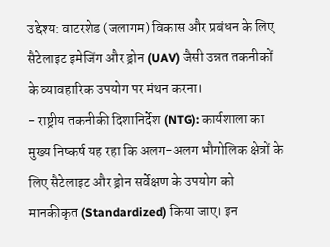उद्देश्य: वाटरशेड (जलागम) विकास और प्रबंधन के लिए सैटेलाइट इमेजिंग और ड्रोन (UAV) जैसी उन्नत तकनीकों के व्यावहारिक उपयोग पर मंथन करना।
- राष्ट्रीय तकनीकी दिशानिर्देश (NTG): कार्यशाला का मुख्य निष्कर्ष यह रहा कि अलग-अलग भौगोलिक क्षेत्रों के लिए सैटेलाइट और ड्रोन सर्वेक्षण के उपयोग को मानकीकृत (Standardized) किया जाए। इन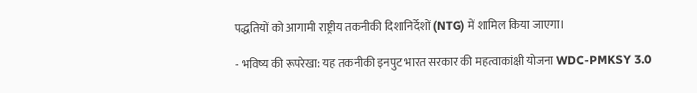पद्धतियों को आगामी राष्ट्रीय तकनीकी दिशानिर्देशों (NTG) में शामिल किया जाएगा।

- भविष्य की रूपरेखा: यह तकनीकी इनपुट भारत सरकार की महत्वाकांक्षी योजना WDC-PMKSY 3.0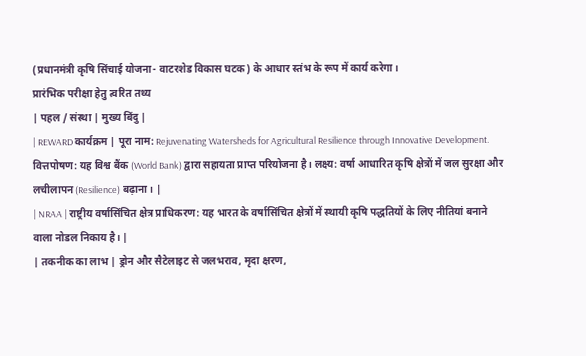(प्रधानमंत्री कृषि सिंचाई योजना- वाटरशेड विकास घटक) के आधार स्तंभ के रूप में कार्य करेगा।
प्रारंभिक परीक्षा हेतु त्वरित तथ्य
| पहल / संस्था | मुख्य बिंदु |
| REWARD कार्यक्रम | पूरा नाम: Rejuvenating Watersheds for Agricultural Resilience through Innovative Development. वित्तपोषण: यह विश्व बैंक (World Bank) द्वारा सहायता प्राप्त परियोजना है। लक्ष्य: वर्षा आधारित कृषि क्षेत्रों में जल सुरक्षा और लचीलापन (Resilience) बढ़ाना। |
| NRAA | राष्ट्रीय वर्षासिंचित क्षेत्र प्राधिकरण: यह भारत के वर्षासिंचित क्षेत्रों में स्थायी कृषि पद्धतियों के लिए नीतियां बनाने वाला नोडल निकाय है। |
| तकनीक का लाभ | ड्रोन और सैटेलाइट से जलभराव, मृदा क्षरण,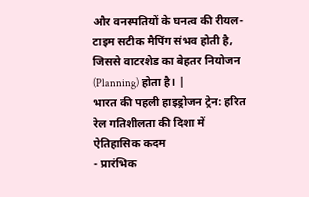और वनस्पतियों के घनत्व की रीयल-टाइम सटीक मैपिंग संभव होती है, जिससे वाटरशेड का बेहतर नियोजन (Planning) होता है। |
भारत की पहली हाइड्रोजन ट्रेन: हरित रेल गतिशीलता की दिशा में ऐतिहासिक कदम
- प्रारंभिक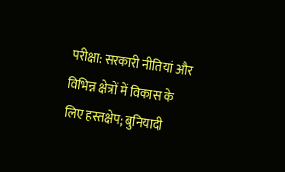परीक्षा: सरकारी नीतियां और विभिन्न क्षेत्रों में विकास के लिए हस्तक्षेप; बुनियादी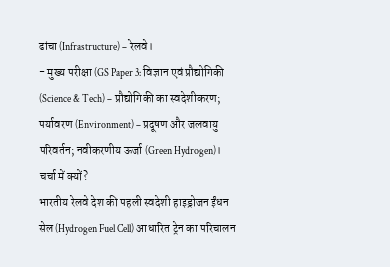ढांचा (Infrastructure) – रेलवे।
- मुख्य परीक्षा (GS Paper 3: विज्ञान एवं प्रौद्योगिकी (Science & Tech) – प्रौद्योगिकी का स्वदेशीकरण; पर्यावरण (Environment) – प्रदूषण और जलवायु परिवर्तन; नवीकरणीय ऊर्जा (Green Hydrogen)।
चर्चा में क्यों?
भारतीय रेलवे देश की पहली स्वदेशी हाइड्रोजन ईंधन सेल (Hydrogen Fuel Cell) आधारित ट्रेन का परिचालन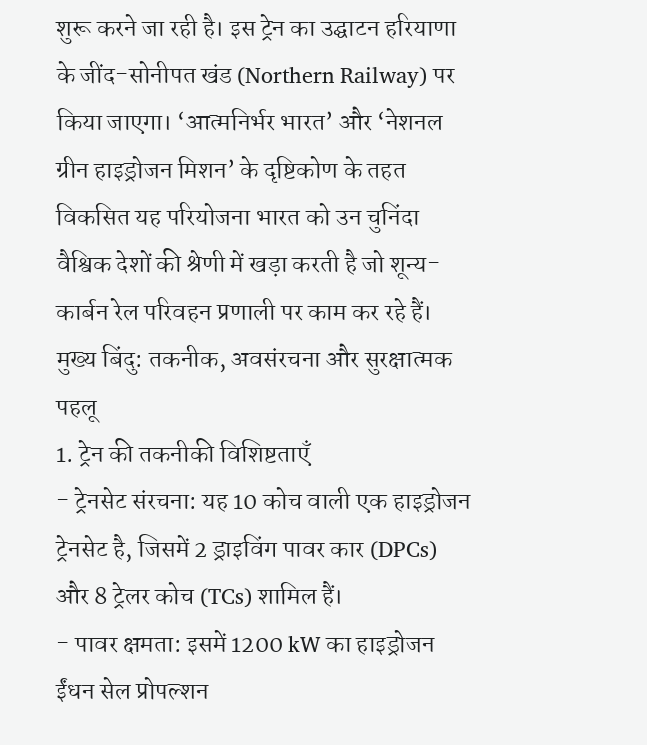शुरू करने जा रही है। इस ट्रेन का उद्घाटन हरियाणा के जींद-सोनीपत खंड (Northern Railway) पर किया जाएगा। ‘आत्मनिर्भर भारत’ और ‘नेशनल ग्रीन हाइड्रोजन मिशन’ के दृष्टिकोण के तहत विकसित यह परियोजना भारत को उन चुनिंदा वैश्विक देशों की श्रेणी में खड़ा करती है जो शून्य-कार्बन रेल परिवहन प्रणाली पर काम कर रहे हैं।
मुख्य बिंदु: तकनीक, अवसंरचना और सुरक्षात्मक पहलू
1. ट्रेन की तकनीकी विशिष्टताएँ
- ट्रेनसेट संरचना: यह 10 कोच वाली एक हाइड्रोजन ट्रेनसेट है, जिसमें 2 ड्राइविंग पावर कार (DPCs) और 8 ट्रेलर कोच (TCs) शामिल हैं।
- पावर क्षमता: इसमें 1200 kW का हाइड्रोजन ईंधन सेल प्रोपल्शन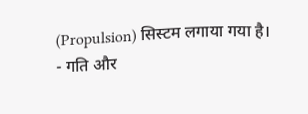(Propulsion) सिस्टम लगाया गया है।
- गति और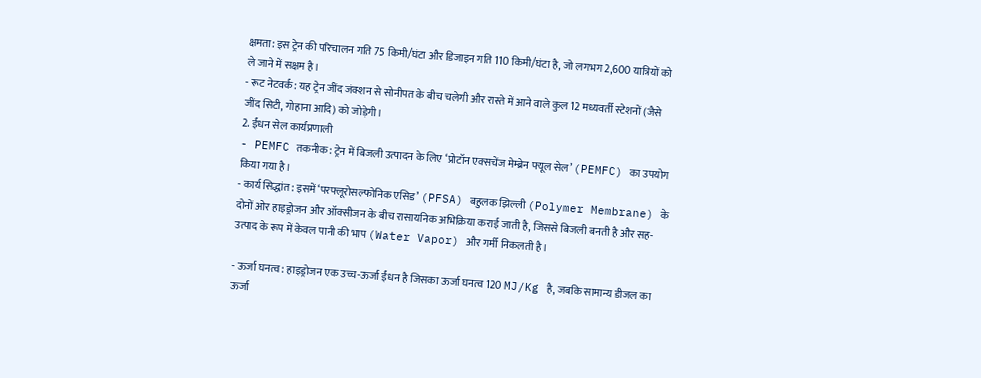क्षमता: इस ट्रेन की परिचालन गति 75 किमी/घंटा और डिजाइन गति 110 किमी/घंटा है, जो लगभग 2,600 यात्रियों को ले जाने में सक्षम है।
- रूट नेटवर्क: यह ट्रेन जींद जंक्शन से सोनीपत के बीच चलेगी और रास्ते में आने वाले कुल 12 मध्यवर्ती स्टेशनों (जैसे जींद सिटी, गोहाना आदि) को जोड़ेगी।
2. ईंधन सेल कार्यप्रणाली
- PEMFC तकनीक: ट्रेन में बिजली उत्पादन के लिए ‘प्रोटॉन एक्सचेंज मेम्ब्रेन फ्यूल सेल’ (PEMFC) का उपयोग किया गया है।
- कार्य सिद्धांत: इसमें ‘परफ्लूरोसल्फोनिक एसिड’ (PFSA) बहुलक झिल्ली (Polymer Membrane) के दोनों ओर हाइड्रोजन और ऑक्सीजन के बीच रासायनिक अभिक्रिया कराई जाती है, जिससे बिजली बनती है और सह-उत्पाद के रूप में केवल पानी की भाप (Water Vapor) और गर्मी निकलती है।

- ऊर्जा घनत्व: हाइड्रोजन एक उच्च-ऊर्जा ईंधन है जिसका ऊर्जा घनत्व 120 MJ/Kg है, जबकि सामान्य डीजल का ऊर्जा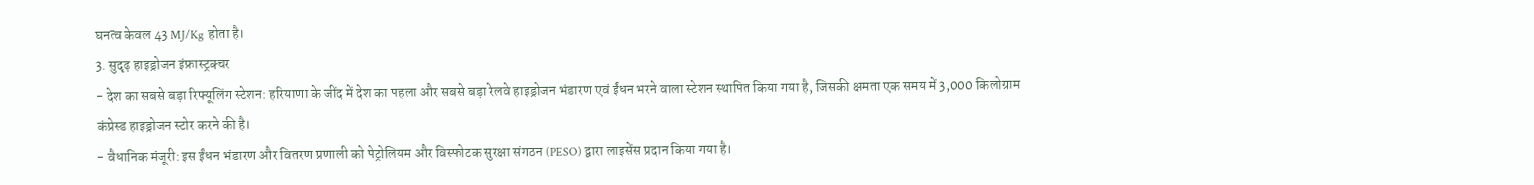घनत्व केवल 43 MJ/Kg होता है।
3. सुदृढ़ हाइड्रोजन इंफ्रास्ट्रक्चर
- देश का सबसे बड़ा रिफ्यूलिंग स्टेशन: हरियाणा के जींद में देश का पहला और सबसे बड़ा रेलवे हाइड्रोजन भंडारण एवं ईंधन भरने वाला स्टेशन स्थापित किया गया है, जिसकी क्षमता एक समय में 3,000 किलोग्राम कंप्रेस्ड हाइड्रोजन स्टोर करने की है।
- वैधानिक मंजूरी: इस ईंधन भंडारण और वितरण प्रणाली को पेट्रोलियम और विस्फोटक सुरक्षा संगठन (PESO) द्वारा लाइसेंस प्रदान किया गया है।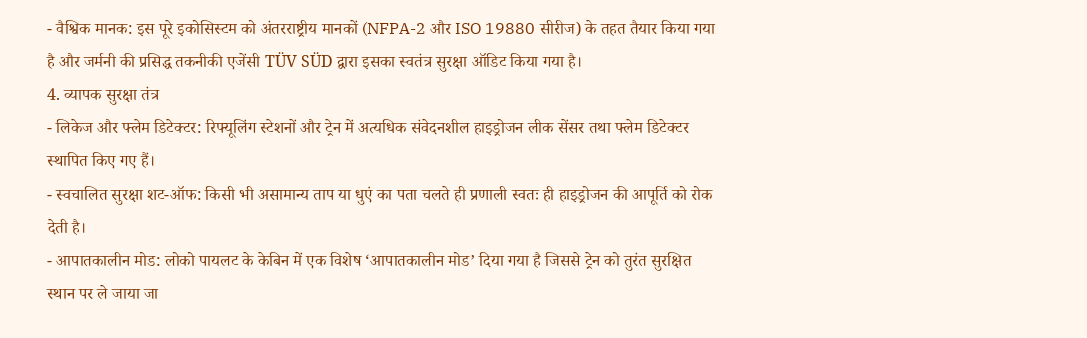- वैश्विक मानक: इस पूरे इकोसिस्टम को अंतरराष्ट्रीय मानकों (NFPA-2 और ISO 19880 सीरीज) के तहत तैयार किया गया है और जर्मनी की प्रसिद्ध तकनीकी एजेंसी TÜV SÜD द्वारा इसका स्वतंत्र सुरक्षा ऑडिट किया गया है।
4. व्यापक सुरक्षा तंत्र
- लिकेज और फ्लेम डिटेक्टर: रिफ्यूलिंग स्टेशनों और ट्रेन में अत्यधिक संवेदनशील हाइड्रोजन लीक सेंसर तथा फ्लेम डिटेक्टर स्थापित किए गए हैं।
- स्वचालित सुरक्षा शट-ऑफ: किसी भी असामान्य ताप या धुएं का पता चलते ही प्रणाली स्वतः ही हाइड्रोजन की आपूर्ति को रोक देती है।
- आपातकालीन मोड: लोको पायलट के केबिन में एक विशेष ‘आपातकालीन मोड’ दिया गया है जिससे ट्रेन को तुरंत सुरक्षित स्थान पर ले जाया जा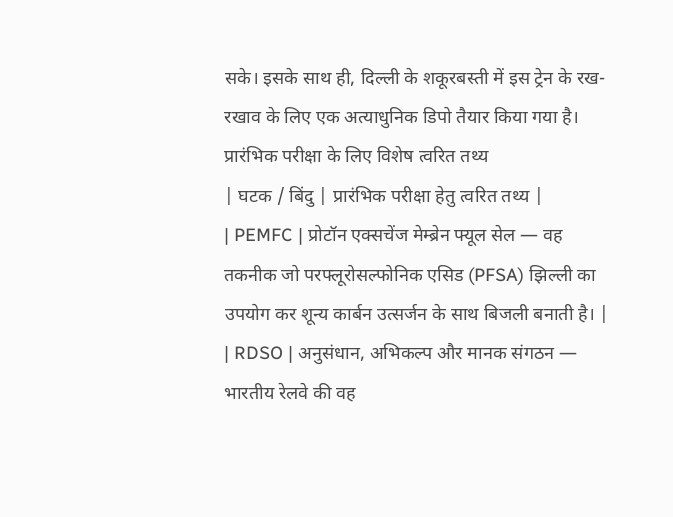सके। इसके साथ ही, दिल्ली के शकूरबस्ती में इस ट्रेन के रख-रखाव के लिए एक अत्याधुनिक डिपो तैयार किया गया है।
प्रारंभिक परीक्षा के लिए विशेष त्वरित तथ्य
| घटक / बिंदु | प्रारंभिक परीक्षा हेतु त्वरित तथ्य |
| PEMFC | प्रोटॉन एक्सचेंज मेम्ब्रेन फ्यूल सेल — वह तकनीक जो परफ्लूरोसल्फोनिक एसिड (PFSA) झिल्ली का उपयोग कर शून्य कार्बन उत्सर्जन के साथ बिजली बनाती है। |
| RDSO | अनुसंधान, अभिकल्प और मानक संगठन — भारतीय रेलवे की वह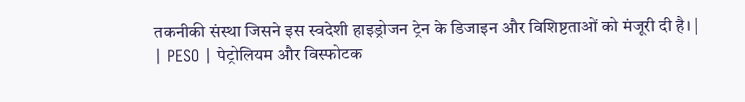तकनीकी संस्था जिसने इस स्वदेशी हाइड्रोजन ट्रेन के डिजाइन और विशिष्टताओं को मंजूरी दी है। |
| PESO | पेट्रोलियम और विस्फोटक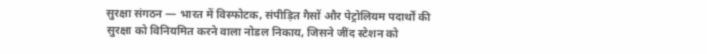सुरक्षा संगठन — भारत में विस्फोटक, संपीड़ित गैसों और पेट्रोलियम पदार्थों की सुरक्षा को विनियमित करने वाला नोडल निकाय, जिसने जींद स्टेशन को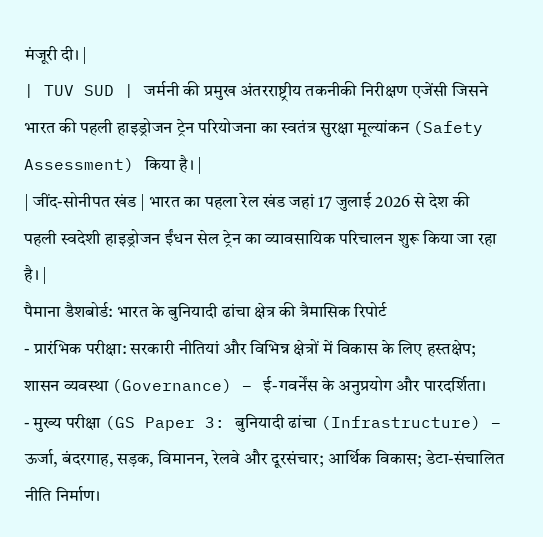मंजूरी दी। |
| TUV SUD | जर्मनी की प्रमुख अंतरराष्ट्रीय तकनीकी निरीक्षण एजेंसी जिसने भारत की पहली हाइड्रोजन ट्रेन परियोजना का स्वतंत्र सुरक्षा मूल्यांकन (Safety Assessment) किया है। |
| जींद-सोनीपत खंड | भारत का पहला रेल खंड जहां 17 जुलाई 2026 से देश की पहली स्वदेशी हाइड्रोजन ईंधन सेल ट्रेन का व्यावसायिक परिचालन शुरू किया जा रहा है। |
पैमाना डैशबोर्ड: भारत के बुनियादी ढांचा क्षेत्र की त्रैमासिक रिपोर्ट
- प्रारंभिक परीक्षा: सरकारी नीतियां और विभिन्न क्षेत्रों में विकास के लिए हस्तक्षेप; शासन व्यवस्था (Governance) – ई-गवर्नेंस के अनुप्रयोग और पारदर्शिता।
- मुख्य परीक्षा (GS Paper 3: बुनियादी ढांचा (Infrastructure) – ऊर्जा, बंदरगाह, सड़क, विमानन, रेलवे और दूरसंचार; आर्थिक विकास; डेटा-संचालित नीति निर्माण।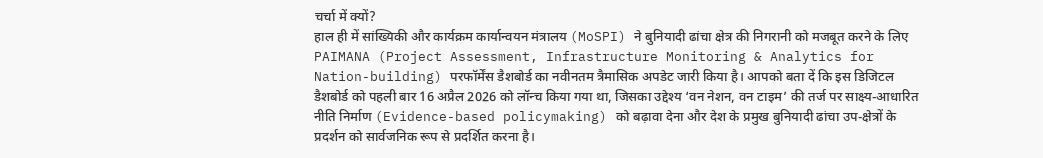चर्चा में क्यों?
हाल ही में सांख्यिकी और कार्यक्रम कार्यान्वयन मंत्रालय (MoSPI) ने बुनियादी ढांचा क्षेत्र की निगरानी को मजबूत करने के लिए PAIMANA (Project Assessment, Infrastructure Monitoring & Analytics for Nation-building) परफॉर्मेंस डैशबोर्ड का नवीनतम त्रैमासिक अपडेट जारी किया है। आपको बता दें कि इस डिजिटल डैशबोर्ड को पहली बार 16 अप्रैल 2026 को लॉन्च किया गया था, जिसका उद्देश्य ‘वन नेशन, वन टाइम’ की तर्ज पर साक्ष्य-आधारित नीति निर्माण (Evidence-based policymaking) को बढ़ावा देना और देश के प्रमुख बुनियादी ढांचा उप-क्षेत्रों के प्रदर्शन को सार्वजनिक रूप से प्रदर्शित करना है।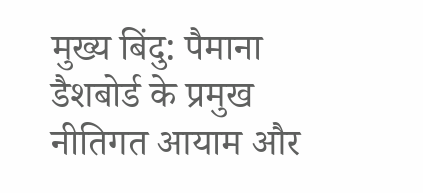मुख्य बिंदु: पैमाना डैशबोर्ड के प्रमुख नीतिगत आयाम और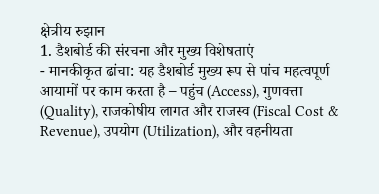क्षेत्रीय रुझान
1. डैशबोर्ड की संरचना और मुख्य विशेषताएं
- मानकीकृत ढांचा: यह डैशबोर्ड मुख्य रूप से पांच महत्वपूर्ण आयामों पर काम करता है – पहुंच (Access), गुणवत्ता (Quality), राजकोषीय लागत और राजस्व (Fiscal Cost & Revenue), उपयोग (Utilization), और वहनीयता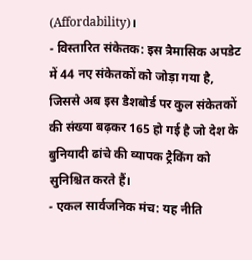(Affordability)।
- विस्तारित संकेतक: इस त्रैमासिक अपडेट में 44 नए संकेतकों को जोड़ा गया है, जिससे अब इस डैशबोर्ड पर कुल संकेतकों की संख्या बढ़कर 165 हो गई है जो देश के बुनियादी ढांचे की व्यापक ट्रैकिंग को सुनिश्चित करते हैं।
- एकल सार्वजनिक मंच: यह नीति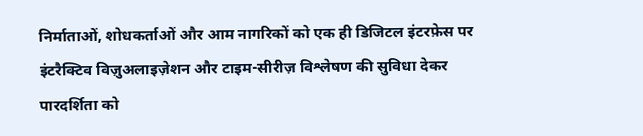निर्माताओं, शोधकर्ताओं और आम नागरिकों को एक ही डिजिटल इंटरफ़ेस पर इंटरैक्टिव विज़ुअलाइज़ेशन और टाइम-सीरीज़ विश्लेषण की सुविधा देकर पारदर्शिता को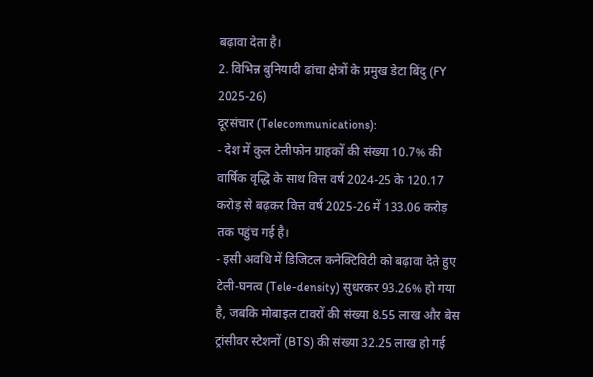बढ़ावा देता है।
2. विभिन्न बुनियादी ढांचा क्षेत्रों के प्रमुख डेटा बिंदु (FY 2025-26)
दूरसंचार (Telecommunications):
- देश में कुल टेलीफोन ग्राहकों की संख्या 10.7% की वार्षिक वृद्धि के साथ वित्त वर्ष 2024-25 के 120.17 करोड़ से बढ़कर वित्त वर्ष 2025-26 में 133.06 करोड़ तक पहुंच गई है।
- इसी अवधि में डिजिटल कनेक्टिविटी को बढ़ावा देते हुए टेली-घनत्व (Tele-density) सुधरकर 93.26% हो गया है, जबकि मोबाइल टावरों की संख्या 8.55 लाख और बेस ट्रांसीवर स्टेशनों (BTS) की संख्या 32.25 लाख हो गई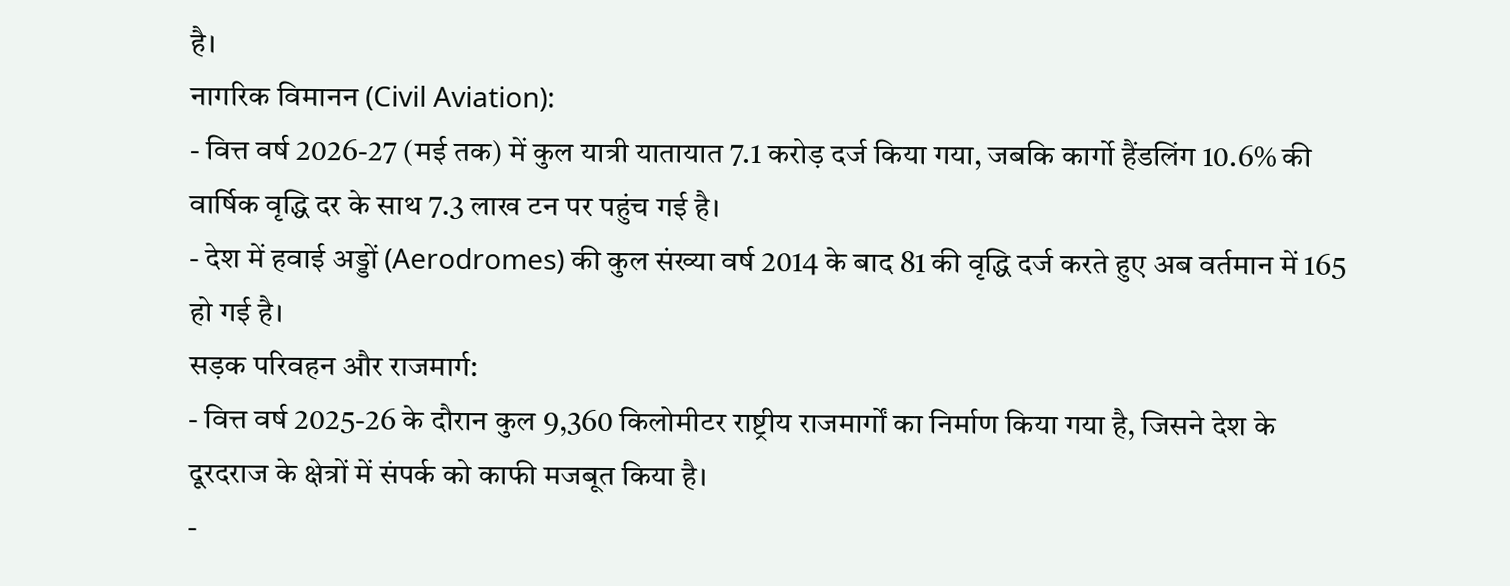है।
नागरिक विमानन (Civil Aviation):
- वित्त वर्ष 2026-27 (मई तक) में कुल यात्री यातायात 7.1 करोड़ दर्ज किया गया, जबकि कार्गो हैंडलिंग 10.6% की वार्षिक वृद्धि दर के साथ 7.3 लाख टन पर पहुंच गई है।
- देश में हवाई अड्डों (Aerodromes) की कुल संख्या वर्ष 2014 के बाद 81 की वृद्धि दर्ज करते हुए अब वर्तमान में 165 हो गई है।
सड़क परिवहन और राजमार्ग:
- वित्त वर्ष 2025-26 के दौरान कुल 9,360 किलोमीटर राष्ट्रीय राजमार्गों का निर्माण किया गया है, जिसने देश के दूरदराज के क्षेत्रों में संपर्क को काफी मजबूत किया है।
-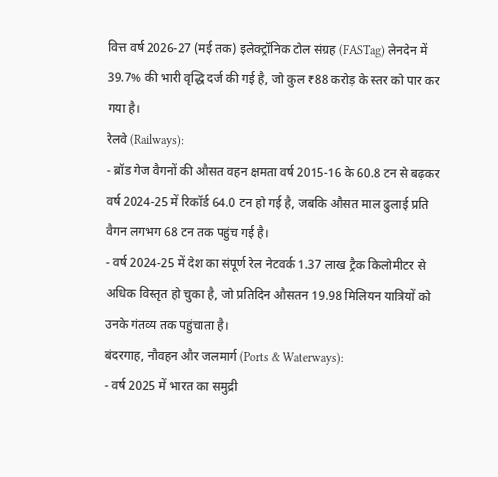वित्त वर्ष 2026-27 (मई तक) इलेक्ट्रॉनिक टोल संग्रह (FASTag) लेनदेन में 39.7% की भारी वृद्धि दर्ज की गई है, जो कुल ₹88 करोड़ के स्तर को पार कर गया है।
रेलवे (Railways):
- ब्रॉड गेज वैगनों की औसत वहन क्षमता वर्ष 2015-16 के 60.8 टन से बढ़कर वर्ष 2024-25 में रिकॉर्ड 64.0 टन हो गई है, जबकि औसत माल ढुलाई प्रति वैगन लगभग 68 टन तक पहुंच गई है।
- वर्ष 2024-25 में देश का संपूर्ण रेल नेटवर्क 1.37 लाख ट्रैक किलोमीटर से अधिक विस्तृत हो चुका है, जो प्रतिदिन औसतन 19.98 मिलियन यात्रियों को उनके गंतव्य तक पहुंचाता है।
बंदरगाह, नौवहन और जलमार्ग (Ports & Waterways):
- वर्ष 2025 में भारत का समुद्री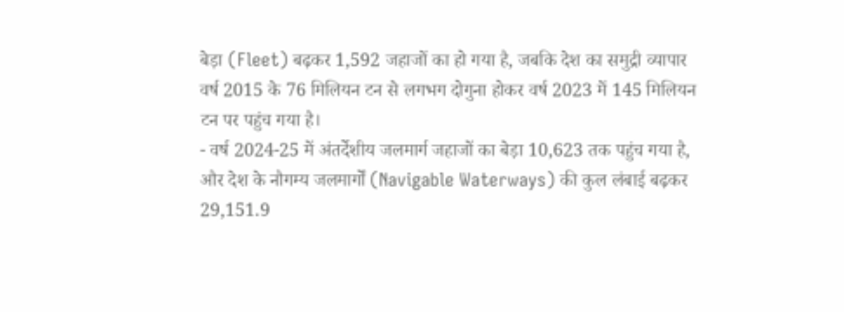बेड़ा (Fleet) बढ़कर 1,592 जहाजों का हो गया है, जबकि देश का समुद्री व्यापार वर्ष 2015 के 76 मिलियन टन से लगभग दोगुना होकर वर्ष 2023 में 145 मिलियन टन पर पहुंच गया है।
- वर्ष 2024-25 में अंतर्देशीय जलमार्ग जहाजों का बेड़ा 10,623 तक पहुंच गया है, और देश के नौगम्य जलमार्गों (Navigable Waterways) की कुल लंबाई बढ़कर 29,151.9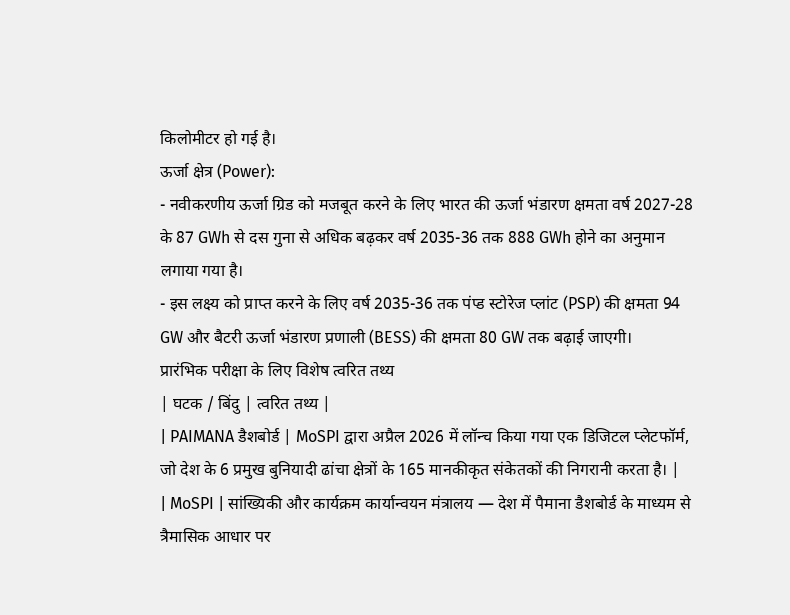किलोमीटर हो गई है।
ऊर्जा क्षेत्र (Power):
- नवीकरणीय ऊर्जा ग्रिड को मजबूत करने के लिए भारत की ऊर्जा भंडारण क्षमता वर्ष 2027-28 के 87 GWh से दस गुना से अधिक बढ़कर वर्ष 2035-36 तक 888 GWh होने का अनुमान लगाया गया है।
- इस लक्ष्य को प्राप्त करने के लिए वर्ष 2035-36 तक पंप्ड स्टोरेज प्लांट (PSP) की क्षमता 94 GW और बैटरी ऊर्जा भंडारण प्रणाली (BESS) की क्षमता 80 GW तक बढ़ाई जाएगी।
प्रारंभिक परीक्षा के लिए विशेष त्वरित तथ्य
| घटक / बिंदु | त्वरित तथ्य |
| PAIMANA डैशबोर्ड | MoSPI द्वारा अप्रैल 2026 में लॉन्च किया गया एक डिजिटल प्लेटफॉर्म, जो देश के 6 प्रमुख बुनियादी ढांचा क्षेत्रों के 165 मानकीकृत संकेतकों की निगरानी करता है। |
| MoSPI | सांख्यिकी और कार्यक्रम कार्यान्वयन मंत्रालय — देश में पैमाना डैशबोर्ड के माध्यम से त्रैमासिक आधार पर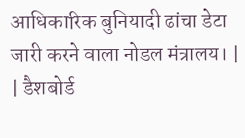आधिकारिक बुनियादी ढांचा डेटा जारी करने वाला नोडल मंत्रालय। |
| डैशबोर्ड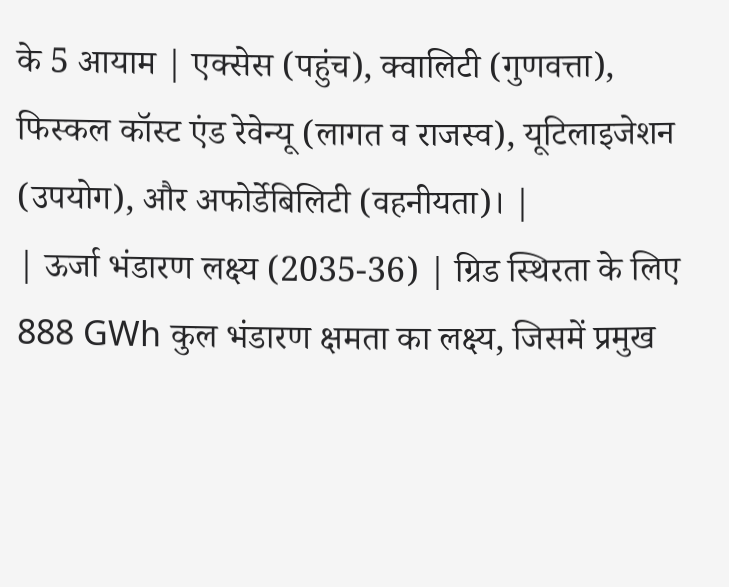के 5 आयाम | एक्सेस (पहुंच), क्वालिटी (गुणवत्ता), फिस्कल कॉस्ट एंड रेवेन्यू (लागत व राजस्व), यूटिलाइजेशन (उपयोग), और अफोर्डेबिलिटी (वहनीयता)। |
| ऊर्जा भंडारण लक्ष्य (2035-36) | ग्रिड स्थिरता के लिए 888 GWh कुल भंडारण क्षमता का लक्ष्य, जिसमें प्रमुख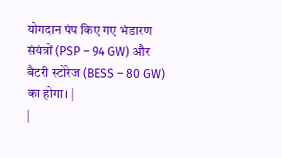योगदान पंप किए गए भंडारण संयंत्रों (PSP – 94 GW) और बैटरी स्टोरेज (BESS – 80 GW) का होगा। |
|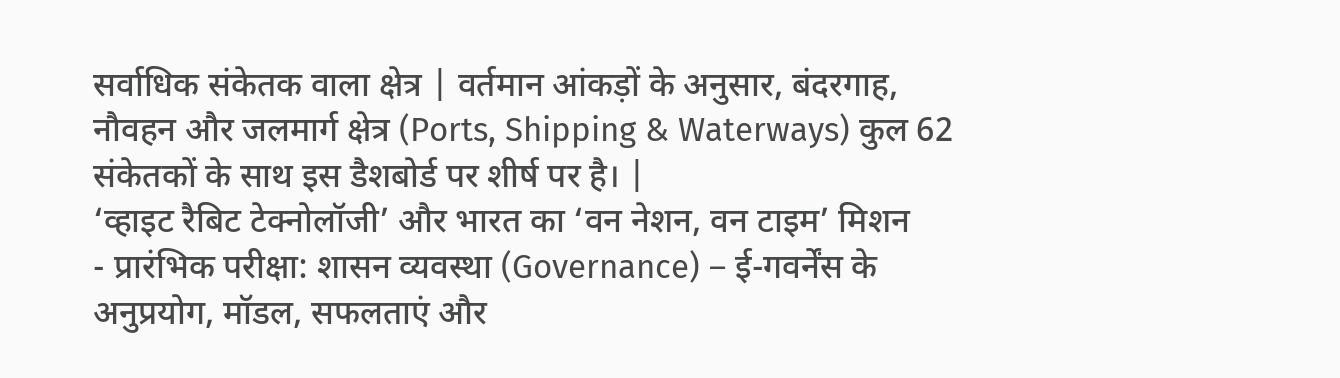सर्वाधिक संकेतक वाला क्षेत्र | वर्तमान आंकड़ों के अनुसार, बंदरगाह, नौवहन और जलमार्ग क्षेत्र (Ports, Shipping & Waterways) कुल 62 संकेतकों के साथ इस डैशबोर्ड पर शीर्ष पर है। |
‘व्हाइट रैबिट टेक्नोलॉजी’ और भारत का ‘वन नेशन, वन टाइम’ मिशन
- प्रारंभिक परीक्षा: शासन व्यवस्था (Governance) – ई-गवर्नेंस के अनुप्रयोग, मॉडल, सफलताएं और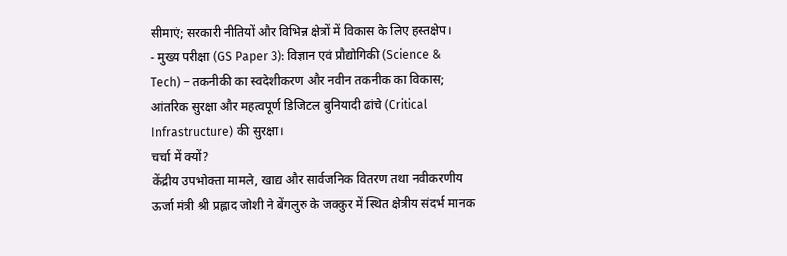सीमाएं; सरकारी नीतियों और विभिन्न क्षेत्रों में विकास के लिए हस्तक्षेप।
- मुख्य परीक्षा (GS Paper 3): विज्ञान एवं प्रौद्योगिकी (Science & Tech) – तकनीकी का स्वदेशीकरण और नवीन तकनीक का विकास; आंतरिक सुरक्षा और महत्वपूर्ण डिजिटल बुनियादी ढांचे (Critical Infrastructure) की सुरक्षा।
चर्चा में क्यों?
केंद्रीय उपभोक्ता मामले, खाद्य और सार्वजनिक वितरण तथा नवीकरणीय ऊर्जा मंत्री श्री प्रह्लाद जोशी ने बेंगलुरु के जक्कुर में स्थित क्षेत्रीय संदर्भ मानक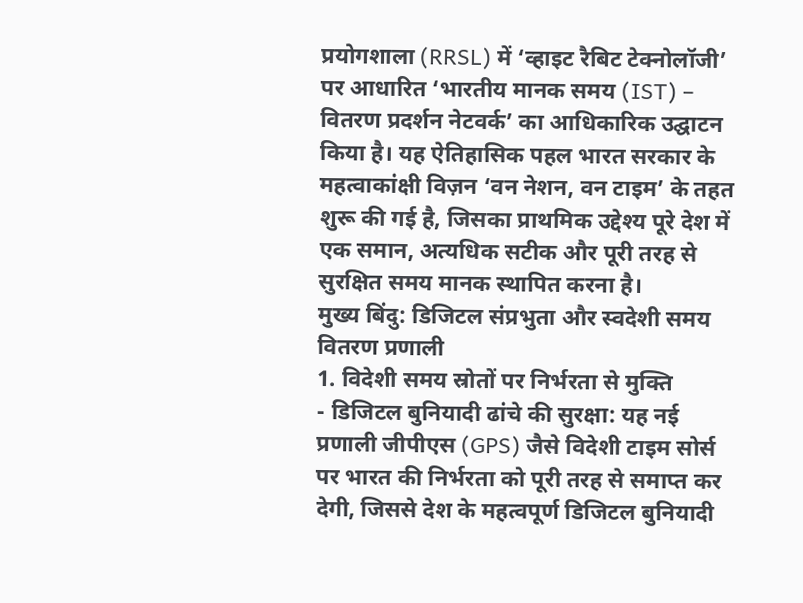प्रयोगशाला (RRSL) में ‘व्हाइट रैबिट टेक्नोलॉजी’ पर आधारित ‘भारतीय मानक समय (IST) – वितरण प्रदर्शन नेटवर्क’ का आधिकारिक उद्घाटन किया है। यह ऐतिहासिक पहल भारत सरकार के महत्वाकांक्षी विज़न ‘वन नेशन, वन टाइम’ के तहत शुरू की गई है, जिसका प्राथमिक उद्देश्य पूरे देश में एक समान, अत्यधिक सटीक और पूरी तरह से सुरक्षित समय मानक स्थापित करना है।
मुख्य बिंदु: डिजिटल संप्रभुता और स्वदेशी समय वितरण प्रणाली
1. विदेशी समय स्रोतों पर निर्भरता से मुक्ति
- डिजिटल बुनियादी ढांचे की सुरक्षा: यह नई प्रणाली जीपीएस (GPS) जैसे विदेशी टाइम सोर्स पर भारत की निर्भरता को पूरी तरह से समाप्त कर देगी, जिससे देश के महत्वपूर्ण डिजिटल बुनियादी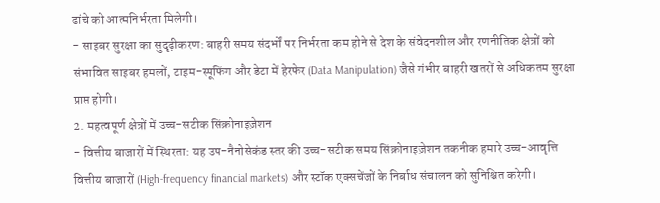ढांचे को आत्मनिर्भरता मिलेगी।
- साइबर सुरक्षा का सुदृढ़ीकरण: बाहरी समय संदर्भों पर निर्भरता कम होने से देश के संवेदनशील और रणनीतिक क्षेत्रों को संभावित साइबर हमलों, टाइम-स्पूफिंग और डेटा में हेरफेर (Data Manipulation) जैसे गंभीर बाहरी खतरों से अधिकतम सुरक्षा प्राप्त होगी।
2. महत्वपूर्ण क्षेत्रों में उच्च-सटीक सिंक्रोनाइज़ेशन
- वित्तीय बाजारों में स्थिरता: यह उप-नैनोसेकंड स्तर की उच्च-सटीक समय सिंक्रोनाइज़ेशन तकनीक हमारे उच्च-आवृत्ति वित्तीय बाजारों (High-frequency financial markets) और स्टॉक एक्सचेंजों के निर्बाध संचालन को सुनिश्चित करेगी।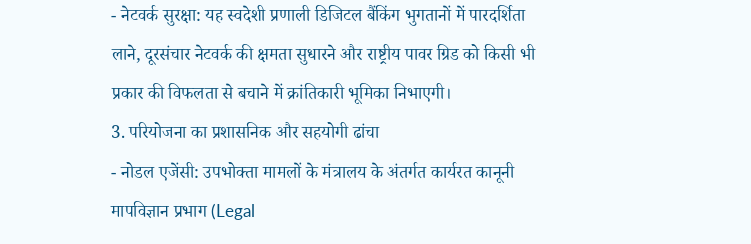- नेटवर्क सुरक्षा: यह स्वदेशी प्रणाली डिजिटल बैंकिंग भुगतानों में पारदर्शिता लाने, दूरसंचार नेटवर्क की क्षमता सुधारने और राष्ट्रीय पावर ग्रिड को किसी भी प्रकार की विफलता से बचाने में क्रांतिकारी भूमिका निभाएगी।
3. परियोजना का प्रशासनिक और सहयोगी ढांचा
- नोडल एजेंसी: उपभोक्ता मामलों के मंत्रालय के अंतर्गत कार्यरत कानूनी मापविज्ञान प्रभाग (Legal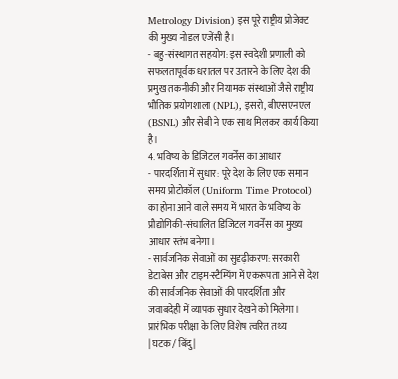Metrology Division) इस पूरे राष्ट्रीय प्रोजेक्ट की मुख्य नोडल एजेंसी है।
- बहु-संस्थागत सहयोग: इस स्वदेशी प्रणाली को सफलतापूर्वक धरातल पर उतारने के लिए देश की प्रमुख तकनीकी और नियामक संस्थाओं जैसे राष्ट्रीय भौतिक प्रयोगशाला (NPL), इसरो, बीएसएनएल (BSNL) और सेबी ने एक साथ मिलकर कार्य किया है।
4. भविष्य के डिजिटल गवर्नेंस का आधार
- पारदर्शिता में सुधार: पूरे देश के लिए एक समान समय प्रोटोकॉल (Uniform Time Protocol) का होना आने वाले समय में भारत के भविष्य के प्रौद्योगिकी-संचालित डिजिटल गवर्नेंस का मुख्य आधार स्तंभ बनेगा।
- सार्वजनिक सेवाओं का सुदृढ़ीकरण: सरकारी डेटाबेस और टाइम-स्टैम्पिंग में एकरूपता आने से देश की सार्वजनिक सेवाओं की पारदर्शिता और जवाबदेही में व्यापक सुधार देखने को मिलेगा।
प्रारंभिक परीक्षा के लिए विशेष त्वरित तथ्य
| घटक / बिंदु |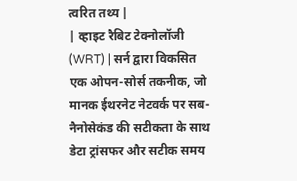त्वरित तथ्य |
| व्हाइट रैबिट टेक्नोलॉजी (WRT) | सर्न द्वारा विकसित एक ओपन-सोर्स तकनीक, जो मानक ईथरनेट नेटवर्क पर सब-नैनोसेकंड की सटीकता के साथ डेटा ट्रांसफर और सटीक समय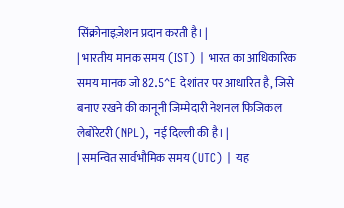सिंक्रोनाइज़ेशन प्रदान करती है। |
| भारतीय मानक समय (IST) | भारत का आधिकारिक समय मानक जो 82.5^E देशांतर पर आधारित है, जिसे बनाए रखने की कानूनी जिम्मेदारी नेशनल फिजिकल लेबोरेटरी (NPL), नई दिल्ली की है। |
| समन्वित सार्वभौमिक समय (UTC) | यह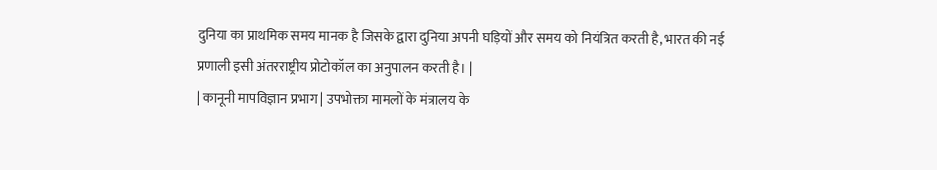दुनिया का प्राथमिक समय मानक है जिसके द्वारा दुनिया अपनी घड़ियों और समय को नियंत्रित करती है, भारत की नई प्रणाली इसी अंतरराष्ट्रीय प्रोटोकॉल का अनुपालन करती है। |
| कानूनी मापविज्ञान प्रभाग | उपभोक्ता मामलों के मंत्रालय के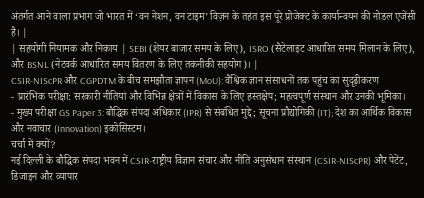अंतर्गत आने वाला प्रभाग जो भारत में ‘वन नेशन, वन टाइम’ विज़न के तहत इस पूरे प्रोजेक्ट के कार्यान्वयन की नोडल एजेंसी है। |
| सहयोगी नियामक और निकाय | SEBI (शेयर बाजार समय के लिए), ISRO (सैटेलाइट आधारित समय मिलान के लिए), और BSNL (नेटवर्क आधारित समय वितरण के लिए तकनीकी सहयोग)। |
CSIR-NIScPR और CGPDTM के बीच समझौता ज्ञापन (MoU): वैश्विक ज्ञान संसाधनों तक पहुंच का सुदृढ़ीकरण
- प्रारंभिक परीक्षा: सरकारी नीतियां और विभिन्न क्षेत्रों में विकास के लिए हस्तक्षेप; महत्वपूर्ण संस्थान और उनकी भूमिका।
- मुख्य परीक्षा GS Paper 3: बौद्धिक संपदा अधिकार (IPR) से संबंधित मुद्दे; सूचना प्रौद्योगिकी (IT); देश का आर्थिक विकास और नवाचार (Innovation) इकोसिस्टम।
चर्चा में क्यों?
नई दिल्ली के बौद्धिक संपदा भवन में CSIR-राष्ट्रीय विज्ञान संचार और नीति अनुसंधान संस्थान (CSIR-NIScPR) और पेटेंट, डिजाइन और व्यापार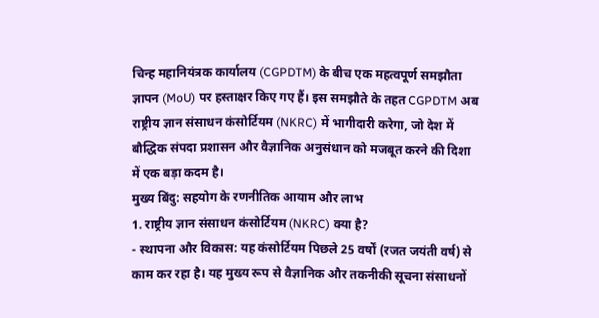चिन्ह महानियंत्रक कार्यालय (CGPDTM) के बीच एक महत्वपूर्ण समझौता ज्ञापन (MoU) पर हस्ताक्षर किए गए हैं। इस समझौते के तहत CGPDTM अब राष्ट्रीय ज्ञान संसाधन कंसोर्टियम (NKRC) में भागीदारी करेगा, जो देश में बौद्धिक संपदा प्रशासन और वैज्ञानिक अनुसंधान को मजबूत करने की दिशा में एक बड़ा कदम है।
मुख्य बिंदु: सहयोग के रणनीतिक आयाम और लाभ
1. राष्ट्रीय ज्ञान संसाधन कंसोर्टियम (NKRC) क्या है?
- स्थापना और विकास: यह कंसोर्टियम पिछले 25 वर्षों (रजत जयंती वर्ष) से काम कर रहा है। यह मुख्य रूप से वैज्ञानिक और तकनीकी सूचना संसाधनों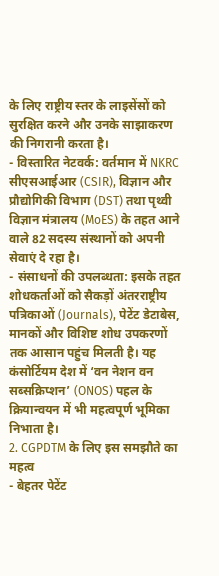के लिए राष्ट्रीय स्तर के लाइसेंसों को सुरक्षित करने और उनके साझाकरण की निगरानी करता है।
- विस्तारित नेटवर्क: वर्तमान में NKRC सीएसआईआर (CSIR), विज्ञान और प्रौद्योगिकी विभाग (DST) तथा पृथ्वी विज्ञान मंत्रालय (MoES) के तहत आने वाले 82 सदस्य संस्थानों को अपनी सेवाएं दे रहा है।
- संसाधनों की उपलब्धता: इसके तहत शोधकर्ताओं को सैकड़ों अंतरराष्ट्रीय पत्रिकाओं (Journals), पेटेंट डेटाबेस, मानकों और विशिष्ट शोध उपकरणों तक आसान पहुंच मिलती है। यह कंसोर्टियम देश में ‘वन नेशन वन सब्सक्रिप्शन’ (ONOS) पहल के क्रियान्वयन में भी महत्वपूर्ण भूमिका निभाता है।
2. CGPDTM के लिए इस समझौते का महत्व
- बेहतर पेटेंट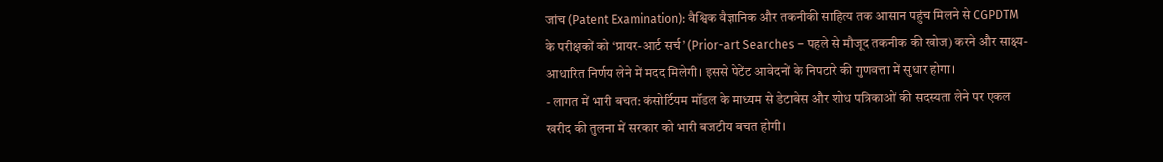जांच (Patent Examination): वैश्विक वैज्ञानिक और तकनीकी साहित्य तक आसान पहुंच मिलने से CGPDTM के परीक्षकों को ‘प्रायर-आर्ट सर्च’ (Prior-art Searches – पहले से मौजूद तकनीक की खोज) करने और साक्ष्य-आधारित निर्णय लेने में मदद मिलेगी। इससे पेटेंट आवेदनों के निपटारे की गुणवत्ता में सुधार होगा।
- लागत में भारी बचत: कंसोर्टियम मॉडल के माध्यम से डेटाबेस और शोध पत्रिकाओं की सदस्यता लेने पर एकल खरीद की तुलना में सरकार को भारी बजटीय बचत होगी।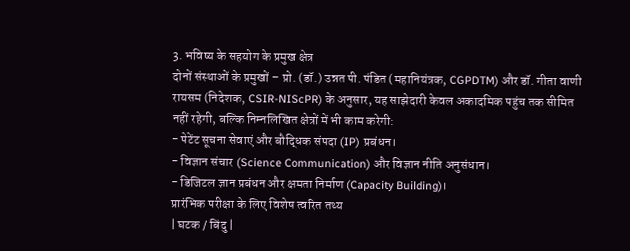3. भविष्य के सहयोग के प्रमुख क्षेत्र
दोनों संस्थाओं के प्रमुखों – प्रो. (डॉ.) उन्नत पी. पंडित (महानियंत्रक, CGPDTM) और डॉ. गीता वाणी रायसम (निदेशक, CSIR-NIScPR) के अनुसार, यह साझेदारी केवल अकादमिक पहुंच तक सीमित नहीं रहेगी, बल्कि निम्नलिखित क्षेत्रों में भी काम करेगी:
- पेटेंट सूचना सेवाएं और बौद्धिक संपदा (IP) प्रबंधन।
- विज्ञान संचार (Science Communication) और विज्ञान नीति अनुसंधान।
- डिजिटल ज्ञान प्रबंधन और क्षमता निर्माण (Capacity Building)।
प्रारंभिक परीक्षा के लिए विशेष त्वरित तथ्य
| घटक / बिंदु |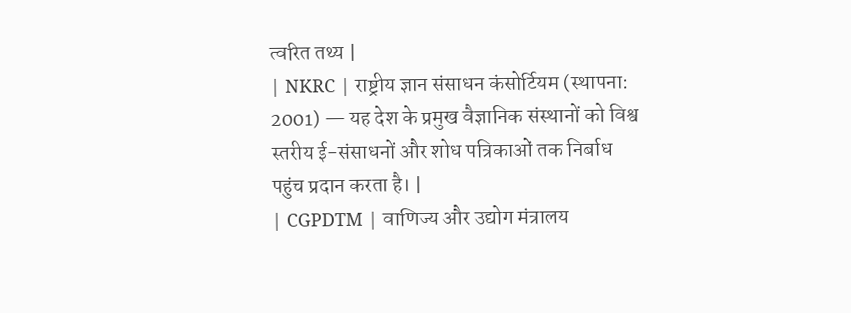त्वरित तथ्य |
| NKRC | राष्ट्रीय ज्ञान संसाधन कंसोर्टियम (स्थापना: 2001) — यह देश के प्रमुख वैज्ञानिक संस्थानों को विश्व स्तरीय ई-संसाधनों और शोध पत्रिकाओं तक निर्बाध पहुंच प्रदान करता है। |
| CGPDTM | वाणिज्य और उद्योग मंत्रालय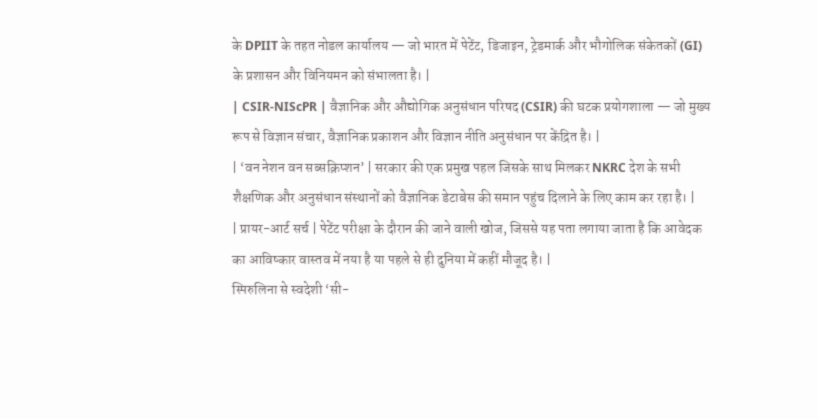के DPIIT के तहत नोडल कार्यालय — जो भारत में पेटेंट, डिजाइन, ट्रेडमार्क और भौगोलिक संकेतकों (GI) के प्रशासन और विनियमन को संभालता है। |
| CSIR-NIScPR | वैज्ञानिक और औद्योगिक अनुसंधान परिषद (CSIR) की घटक प्रयोगशाला — जो मुख्य रूप से विज्ञान संचार, वैज्ञानिक प्रकाशन और विज्ञान नीति अनुसंधान पर केंद्रित है। |
| ‘वन नेशन वन सब्सक्रिप्शन’ | सरकार की एक प्रमुख पहल जिसके साथ मिलकर NKRC देश के सभी शैक्षणिक और अनुसंधान संस्थानों को वैज्ञानिक डेटाबेस की समान पहुंच दिलाने के लिए काम कर रहा है। |
| प्रायर-आर्ट सर्च | पेटेंट परीक्षा के दौरान की जाने वाली खोज, जिससे यह पता लगाया जाता है कि आवेदक का आविष्कार वास्तव में नया है या पहले से ही दुनिया में कहीं मौजूद है। |
स्पिरुलिना से स्वदेशी ‘सी-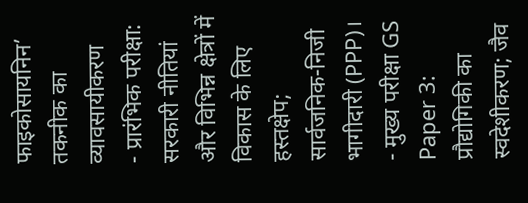फाइकोसायनिन’ तकनीक का व्यावसायीकरण
- प्रारंभिक परीक्षा: सरकारी नीतियां और विभिन्न क्षेत्रों में विकास के लिए हस्तक्षेप; सार्वजनिक-निजी भागीदारी (PPP)।
- मुख्य परीक्षा GS Paper 3: प्रौद्योगिकी का स्वदेशीकरण; जैव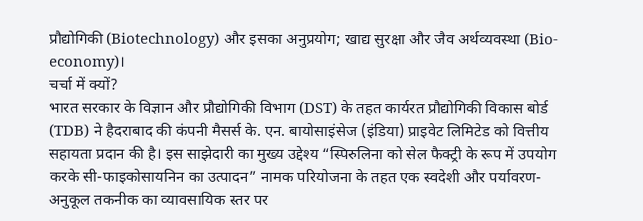प्रौद्योगिकी (Biotechnology) और इसका अनुप्रयोग; खाद्य सुरक्षा और जैव अर्थव्यवस्था (Bio-economy)।
चर्चा में क्यों?
भारत सरकार के विज्ञान और प्रौद्योगिकी विभाग (DST) के तहत कार्यरत प्रौद्योगिकी विकास बोर्ड (TDB) ने हैदराबाद की कंपनी मैसर्स के. एन. बायोसाइंसेज (इंडिया) प्राइवेट लिमिटेड को वित्तीय सहायता प्रदान की है। इस साझेदारी का मुख्य उद्देश्य “स्पिरुलिना को सेल फैक्ट्री के रूप में उपयोग करके सी-फाइकोसायनिन का उत्पादन” नामक परियोजना के तहत एक स्वदेशी और पर्यावरण-अनुकूल तकनीक का व्यावसायिक स्तर पर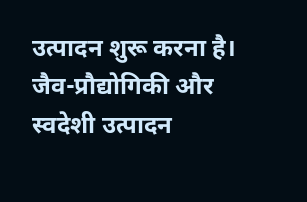उत्पादन शुरू करना है।
जैव-प्रौद्योगिकी और स्वदेशी उत्पादन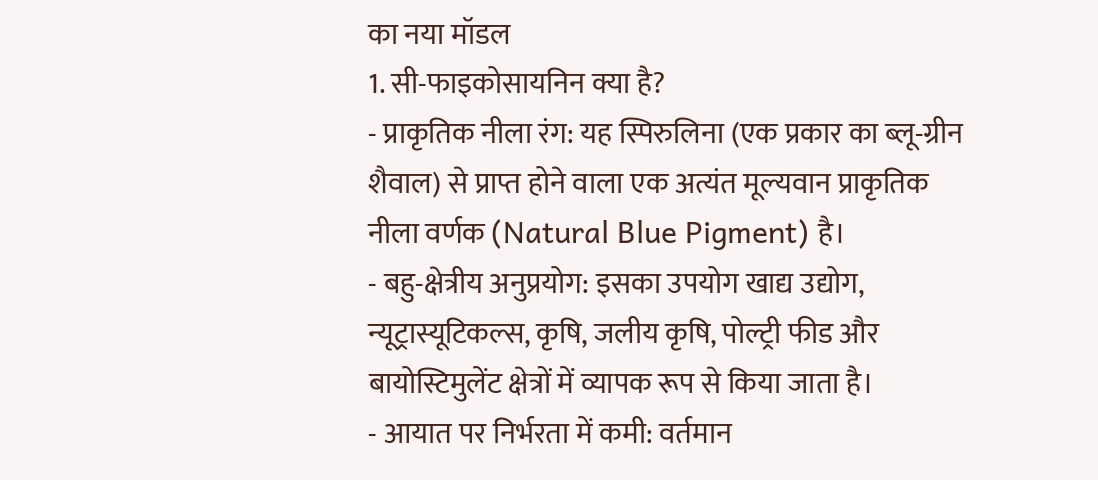का नया मॉडल
1. सी-फाइकोसायनिन क्या है?
- प्राकृतिक नीला रंग: यह स्पिरुलिना (एक प्रकार का ब्लू-ग्रीन शैवाल) से प्राप्त होने वाला एक अत्यंत मूल्यवान प्राकृतिक नीला वर्णक (Natural Blue Pigment) है।
- बहु-क्षेत्रीय अनुप्रयोग: इसका उपयोग खाद्य उद्योग, न्यूट्रास्यूटिकल्स, कृषि, जलीय कृषि, पोल्ट्री फीड और बायोस्टिमुलेंट क्षेत्रों में व्यापक रूप से किया जाता है।
- आयात पर निर्भरता में कमी: वर्तमान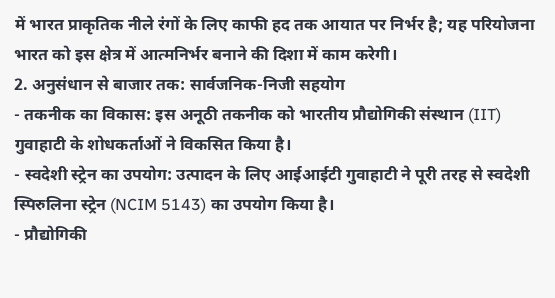में भारत प्राकृतिक नीले रंगों के लिए काफी हद तक आयात पर निर्भर है; यह परियोजना भारत को इस क्षेत्र में आत्मनिर्भर बनाने की दिशा में काम करेगी।
2. अनुसंधान से बाजार तक: सार्वजनिक-निजी सहयोग
- तकनीक का विकास: इस अनूठी तकनीक को भारतीय प्रौद्योगिकी संस्थान (IIT) गुवाहाटी के शोधकर्ताओं ने विकसित किया है।
- स्वदेशी स्ट्रेन का उपयोग: उत्पादन के लिए आईआईटी गुवाहाटी ने पूरी तरह से स्वदेशी स्पिरुलिना स्ट्रेन (NCIM 5143) का उपयोग किया है।
- प्रौद्योगिकी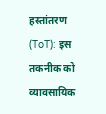हस्तांतरण (ToT): इस तकनीक को व्यावसायिक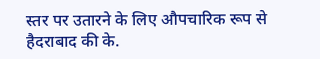स्तर पर उतारने के लिए औपचारिक रूप से हैदराबाद की के.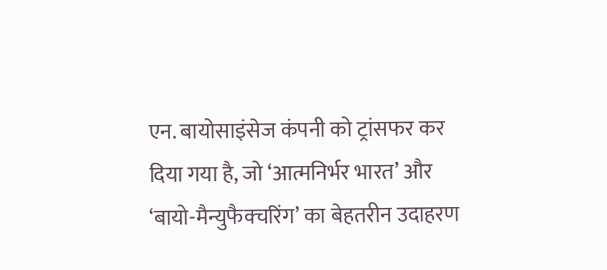एन. बायोसाइंसेज कंपनी को ट्रांसफर कर दिया गया है, जो ‘आत्मनिर्भर भारत’ और ‘बायो-मैन्युफैक्चरिंग’ का बेहतरीन उदाहरण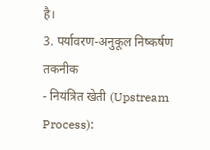है।
3. पर्यावरण-अनुकूल निष्कर्षण तकनीक
- नियंत्रित खेती (Upstream Process):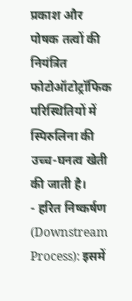प्रकाश और पोषक तत्वों की नियंत्रित फोटोऑटोट्रॉफिक परिस्थितियों में स्पिरुलिना की उच्च-घनत्व खेती की जाती है।
- हरित निष्कर्षण (Downstream Process): इसमें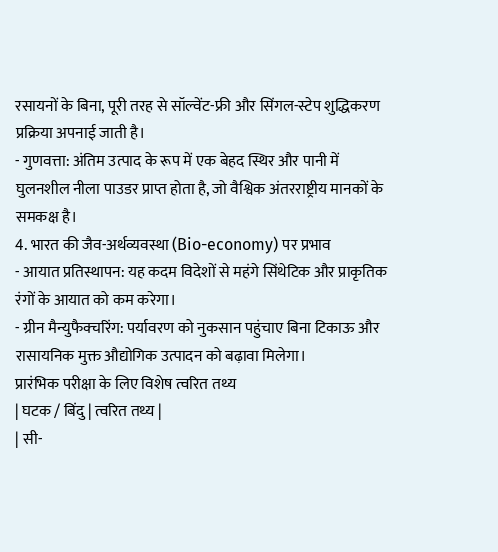रसायनों के बिना, पूरी तरह से सॉल्वेंट-फ्री और सिंगल-स्टेप शुद्धिकरण प्रक्रिया अपनाई जाती है।
- गुणवत्ता: अंतिम उत्पाद के रूप में एक बेहद स्थिर और पानी में घुलनशील नीला पाउडर प्राप्त होता है, जो वैश्विक अंतरराष्ट्रीय मानकों के समकक्ष है।
4. भारत की जैव-अर्थव्यवस्था (Bio-economy) पर प्रभाव
- आयात प्रतिस्थापन: यह कदम विदेशों से महंगे सिंथेटिक और प्राकृतिक रंगों के आयात को कम करेगा।
- ग्रीन मैन्युफैक्चरिंग: पर्यावरण को नुकसान पहुंचाए बिना टिकाऊ और रासायनिक मुक्त औद्योगिक उत्पादन को बढ़ावा मिलेगा।
प्रारंभिक परीक्षा के लिए विशेष त्वरित तथ्य
| घटक / बिंदु | त्वरित तथ्य |
| सी-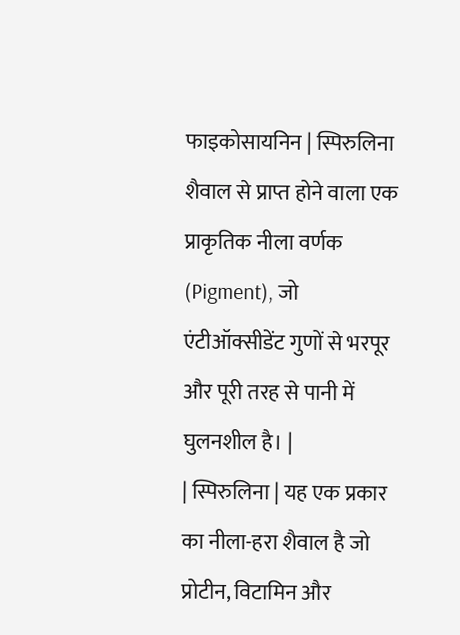फाइकोसायनिन | स्पिरुलिना शैवाल से प्राप्त होने वाला एक प्राकृतिक नीला वर्णक (Pigment), जो एंटीऑक्सीडेंट गुणों से भरपूर और पूरी तरह से पानी में घुलनशील है। |
| स्पिरुलिना | यह एक प्रकार का नीला-हरा शैवाल है जो प्रोटीन, विटामिन और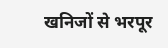खनिजों से भरपूर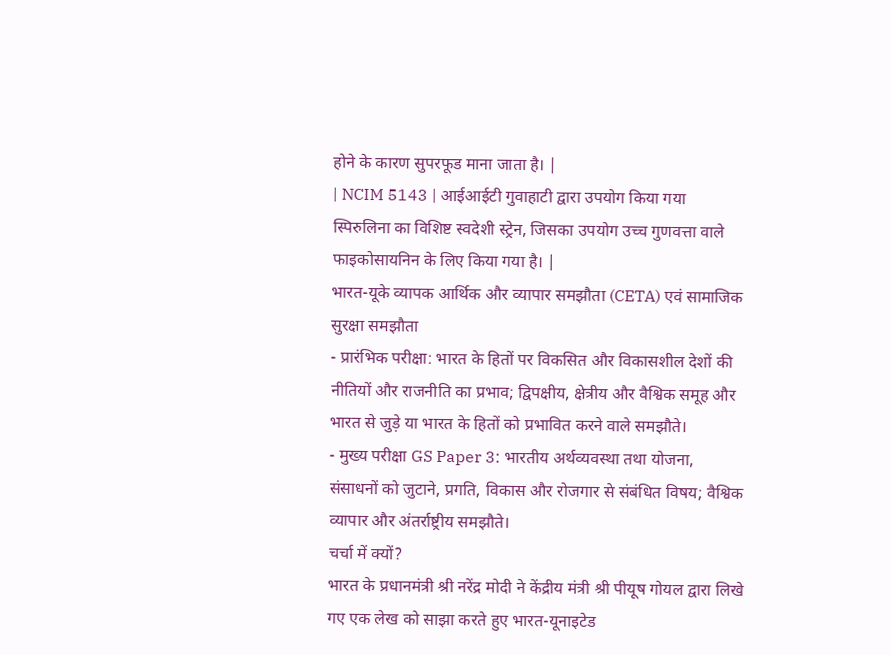होने के कारण सुपरफूड माना जाता है। |
| NCIM 5143 | आईआईटी गुवाहाटी द्वारा उपयोग किया गया स्पिरुलिना का विशिष्ट स्वदेशी स्ट्रेन, जिसका उपयोग उच्च गुणवत्ता वाले फाइकोसायनिन के लिए किया गया है। |
भारत-यूके व्यापक आर्थिक और व्यापार समझौता (CETA) एवं सामाजिक सुरक्षा समझौता
- प्रारंभिक परीक्षा: भारत के हितों पर विकसित और विकासशील देशों की नीतियों और राजनीति का प्रभाव; द्विपक्षीय, क्षेत्रीय और वैश्विक समूह और भारत से जुड़े या भारत के हितों को प्रभावित करने वाले समझौते।
- मुख्य परीक्षा GS Paper 3: भारतीय अर्थव्यवस्था तथा योजना, संसाधनों को जुटाने, प्रगति, विकास और रोजगार से संबंधित विषय; वैश्विक व्यापार और अंतर्राष्ट्रीय समझौते।
चर्चा में क्यों?
भारत के प्रधानमंत्री श्री नरेंद्र मोदी ने केंद्रीय मंत्री श्री पीयूष गोयल द्वारा लिखे गए एक लेख को साझा करते हुए भारत-यूनाइटेड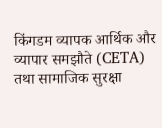किंगडम व्यापक आर्थिक और व्यापार समझौते (CETA) तथा सामाजिक सुरक्षा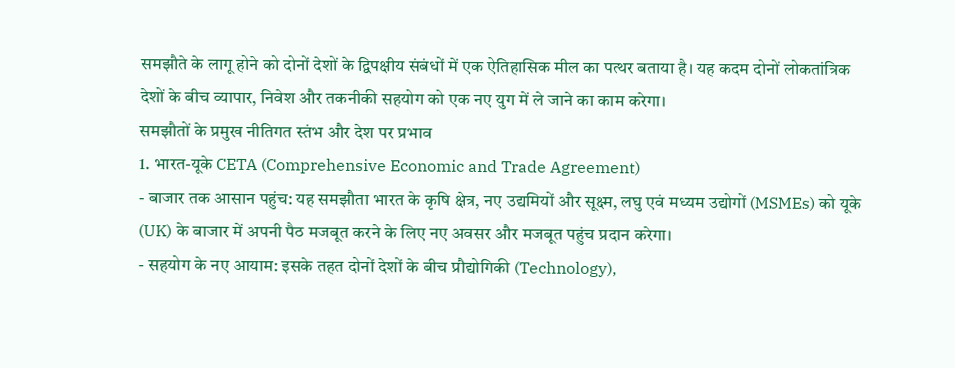समझौते के लागू होने को दोनों देशों के द्विपक्षीय संबंधों में एक ऐतिहासिक मील का पत्थर बताया है। यह कदम दोनों लोकतांत्रिक देशों के बीच व्यापार, निवेश और तकनीकी सहयोग को एक नए युग में ले जाने का काम करेगा।
समझौतों के प्रमुख नीतिगत स्तंभ और देश पर प्रभाव
1. भारत-यूके CETA (Comprehensive Economic and Trade Agreement)
- बाजार तक आसान पहुंच: यह समझौता भारत के कृषि क्षेत्र, नए उद्यमियों और सूक्ष्म, लघु एवं मध्यम उद्योगों (MSMEs) को यूके (UK) के बाजार में अपनी पैठ मजबूत करने के लिए नए अवसर और मजबूत पहुंच प्रदान करेगा।
- सहयोग के नए आयाम: इसके तहत दोनों देशों के बीच प्रौद्योगिकी (Technology),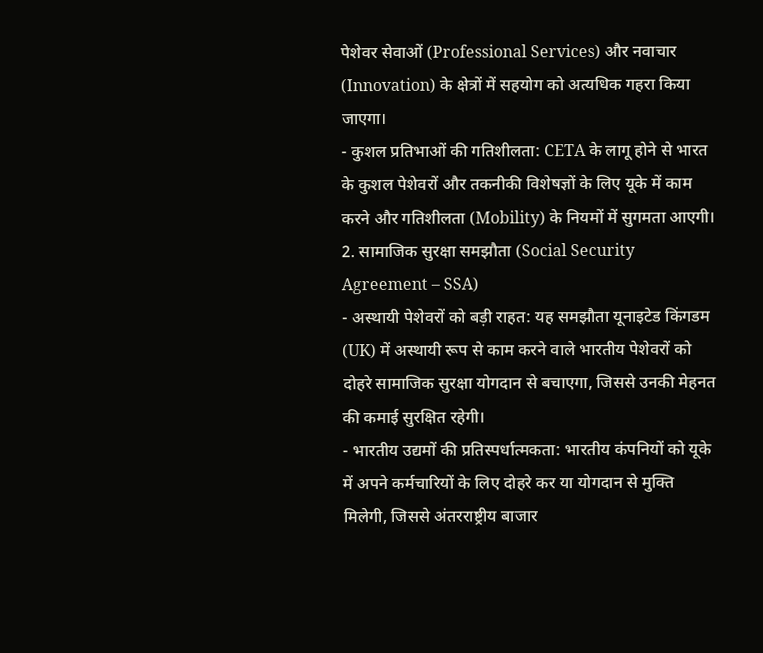पेशेवर सेवाओं (Professional Services) और नवाचार (Innovation) के क्षेत्रों में सहयोग को अत्यधिक गहरा किया जाएगा।
- कुशल प्रतिभाओं की गतिशीलता: CETA के लागू होने से भारत के कुशल पेशेवरों और तकनीकी विशेषज्ञों के लिए यूके में काम करने और गतिशीलता (Mobility) के नियमों में सुगमता आएगी।
2. सामाजिक सुरक्षा समझौता (Social Security Agreement – SSA)
- अस्थायी पेशेवरों को बड़ी राहत: यह समझौता यूनाइटेड किंगडम (UK) में अस्थायी रूप से काम करने वाले भारतीय पेशेवरों को दोहरे सामाजिक सुरक्षा योगदान से बचाएगा, जिससे उनकी मेहनत की कमाई सुरक्षित रहेगी।
- भारतीय उद्यमों की प्रतिस्पर्धात्मकता: भारतीय कंपनियों को यूके में अपने कर्मचारियों के लिए दोहरे कर या योगदान से मुक्ति मिलेगी, जिससे अंतरराष्ट्रीय बाजार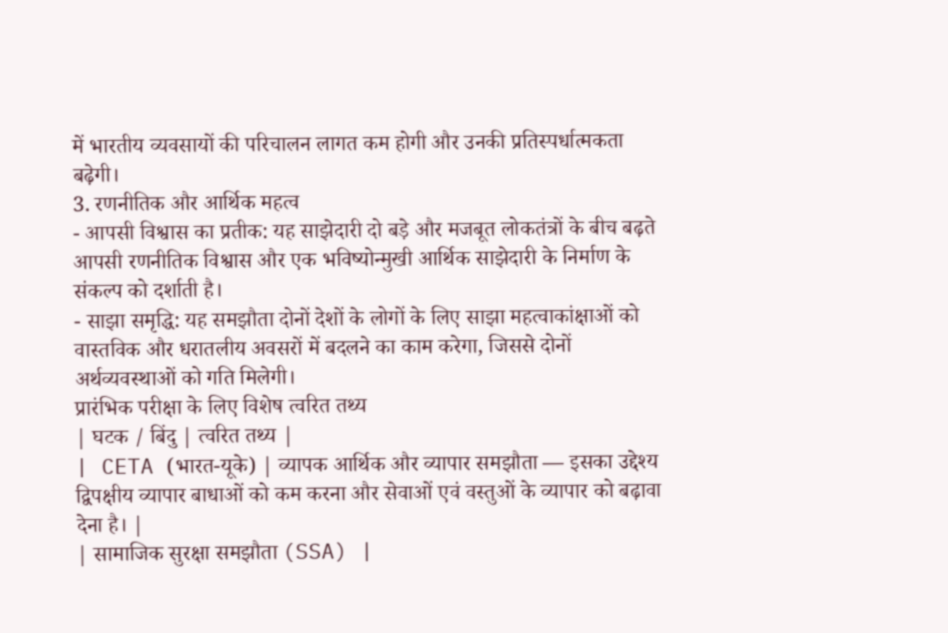में भारतीय व्यवसायों की परिचालन लागत कम होगी और उनकी प्रतिस्पर्धात्मकता बढ़ेगी।
3. रणनीतिक और आर्थिक महत्व
- आपसी विश्वास का प्रतीक: यह साझेदारी दो बड़े और मजबूत लोकतंत्रों के बीच बढ़ते आपसी रणनीतिक विश्वास और एक भविष्योन्मुखी आर्थिक साझेदारी के निर्माण के संकल्प को दर्शाती है।
- साझा समृद्धि: यह समझौता दोनों देशों के लोगों के लिए साझा महत्वाकांक्षाओं को वास्तविक और धरातलीय अवसरों में बदलने का काम करेगा, जिससे दोनों अर्थव्यवस्थाओं को गति मिलेगी।
प्रारंभिक परीक्षा के लिए विशेष त्वरित तथ्य
| घटक / बिंदु | त्वरित तथ्य |
| CETA (भारत-यूके) | व्यापक आर्थिक और व्यापार समझौता — इसका उद्देश्य द्विपक्षीय व्यापार बाधाओं को कम करना और सेवाओं एवं वस्तुओं के व्यापार को बढ़ावा देना है। |
| सामाजिक सुरक्षा समझौता (SSA) |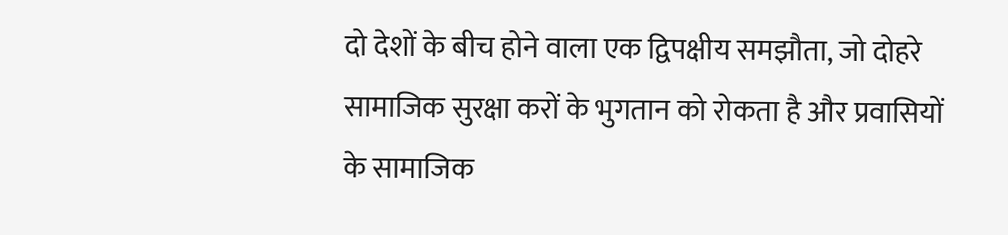दो देशों के बीच होने वाला एक द्विपक्षीय समझौता, जो दोहरे सामाजिक सुरक्षा करों के भुगतान को रोकता है और प्रवासियों के सामाजिक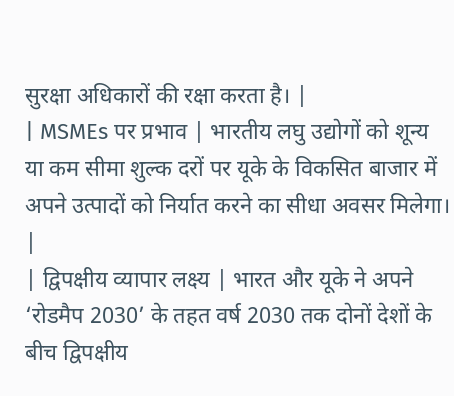सुरक्षा अधिकारों की रक्षा करता है। |
| MSMEs पर प्रभाव | भारतीय लघु उद्योगों को शून्य या कम सीमा शुल्क दरों पर यूके के विकसित बाजार में अपने उत्पादों को निर्यात करने का सीधा अवसर मिलेगा। |
| द्विपक्षीय व्यापार लक्ष्य | भारत और यूके ने अपने ‘रोडमैप 2030’ के तहत वर्ष 2030 तक दोनों देशों के बीच द्विपक्षीय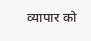व्यापार को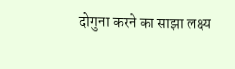दोगुना करने का साझा लक्ष्य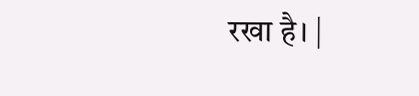रखा है। |